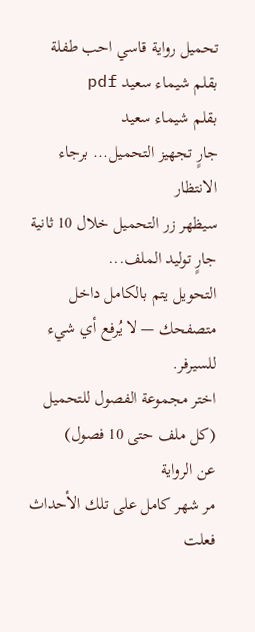تحميل رواية قاسي احب طفلة بقلم شيماء سعيد pdf
بقلم شيماء سعيد
جارٍ تجهيز التحميل... برجاء الانتظار
سيظهر زر التحميل خلال 10 ثانية
جارٍ توليد الملف...
التحويل يتم بالكامل داخل متصفحك — لا يُرفع أي شيء للسيرفر.
اختر مجموعة الفصول للتحميل (كل ملف حتى 10 فصول)
عن الرواية
مر شهر كامل على تلك الأحداث فعلت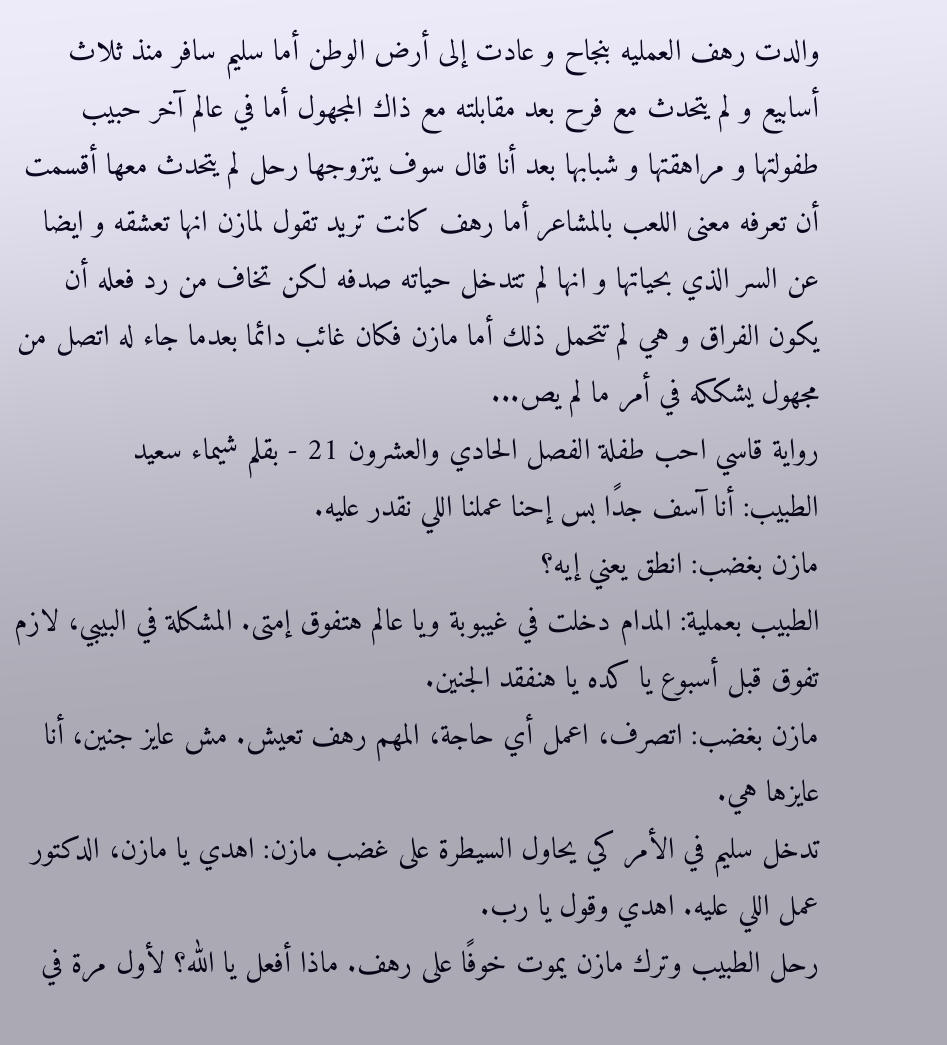والدت رهف العمليه بنجاح و عادت إلى أرض الوطن أما سليم سافر منذ ثلاث أسابيع و لم يتحدث مع فرح بعد مقابلته مع ذاك المجهول أما في عالم آخر حبيب طفولتها و مراهقتها و شبابها بعد أنا قال سوف يتزوجها رحل لم يتحدث معها أقسمت أن تعرفه معنى اللعب بالمشاعر أما رهف كانت تريد تقول لمازن انها تعشقه و ايضا عن السر الذي بحياتها و انها لم تتدخل حياته صدفه لكن تخاف من رد فعله أن يكون الفراق و هي لم تتحمل ذلك أما مازن فكان غائب دائما بعدما جاء له اتصل من مجهول يشككه في أمر ما لم يص...
رواية قاسي احب طفلة الفصل الحادي والعشرون 21 - بقلم شيماء سعيد
الطبيب: أنا آسف جدًا بس إحنا عملنا اللي نقدر عليه.
مازن بغضب: انطق يعني إيه؟
الطبيب بعملية: المدام دخلت في غيبوبة ويا عالم هتفوق إمتى. المشكلة في البيبي، لازم تفوق قبل أسبوع يا كده يا هنفقد الجنين.
مازن بغضب: اتصرف، اعمل أي حاجة، المهم رهف تعيش. مش عايز جنين، أنا عايزها هي.
تدخل سليم في الأمر كي يحاول السيطرة على غضب مازن: اهدي يا مازن، الدكتور عمل اللي عليه. اهدي وقول يا رب.
رحل الطبيب وترك مازن يموت خوفًا على رهف. ماذا أفعل يا الله؟ لأول مرة في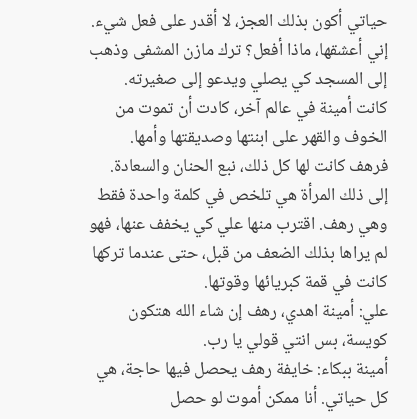حياتي أكون بذلك العجز، لا أقدر على فعل شيء. إني أعشقها، ماذا أفعل؟ ترك مازن المشفى وذهب إلى المسجد كي يصلي ويدعو إلى صغيرته.
كانت أمينة في عالم آخر، كادت أن تموت من الخوف والقهر على ابنتها وصديقتها وأمها. فرهف كانت لها كل ذلك، نبع الحنان والسعادة. إلى ذلك المرأة هي تلخص في كلمة واحدة فقط وهي رهف. اقترب منها علي كي يخفف عنها، فهو لم يراها بذلك الضعف من قبل، حتى عندما تركها كانت في قمة كبريائها وقوتها.
علي: أمينة اهدي، رهف إن شاء الله هتكون كويسة، بس انتي قولي يا رب.
أمينة ببكاء: خايفة رهف يحصل فيها حاجة، هي كل حياتي. أنا ممكن أموت لو حصل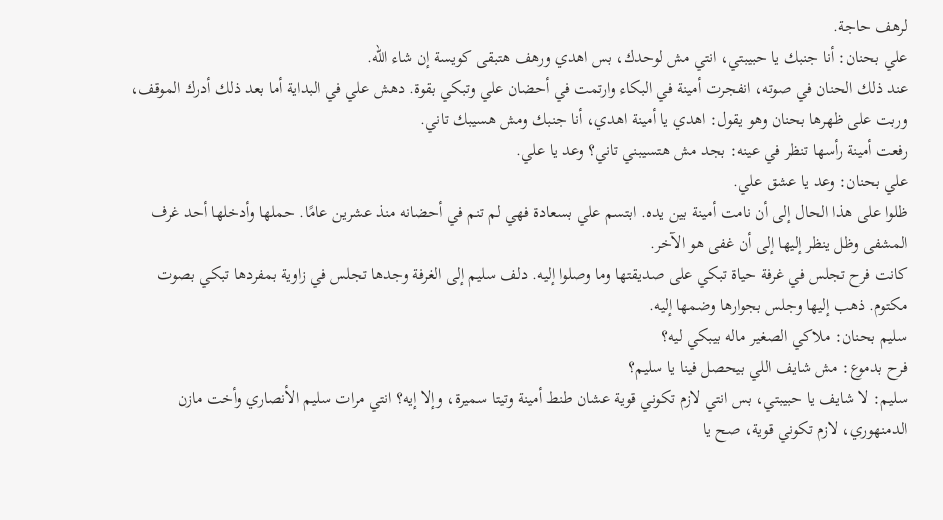لرهف حاجة.
علي بحنان: أنا جنبك يا حبيبتي، انتي مش لوحدك، بس اهدي ورهف هتبقى كويسة إن شاء الله.
عند ذلك الحنان في صوته، انفجرت أمينة في البكاء وارتمت في أحضان علي وتبكي بقوة. دهش علي في البداية أما بعد ذلك أدرك الموقف، وربت على ظهرها بحنان وهو يقول: اهدي يا أمينة اهدي، أنا جنبك ومش هسيبك تاني.
رفعت أمينة رأسها تنظر في عينه: بجد مش هتسيبني تاني؟ وعد يا علي.
علي بحنان: وعد يا عشق علي.
ظلوا على هذا الحال إلى أن نامت أمينة بين يده. ابتسم علي بسعادة فهي لم تنم في أحضانه منذ عشرين عامًا. حملها وأدخلها أحد غرف المشفى وظل ينظر إليها إلى أن غفى هو الآخر.
كانت فرح تجلس في غرفة حياة تبكي على صديقتها وما وصلوا إليه. دلف سليم إلى الغرفة وجدها تجلس في زاوية بمفردها تبكي بصوت مكتوم. ذهب إليها وجلس بجوارها وضمها إليه.
سليم بحنان: ملاكي الصغير ماله بيبكي ليه؟
فرح بدموع: مش شايف اللي بيحصل فينا يا سليم؟
سليم: لا شايف يا حبيبتي، بس انتي لازم تكوني قوية عشان طنط أمينة وتيتا سميرة، وإلا إيه؟ انتي مرات سليم الأنصاري وأخت مازن الدمنهوري، لازم تكوني قوية، صح يا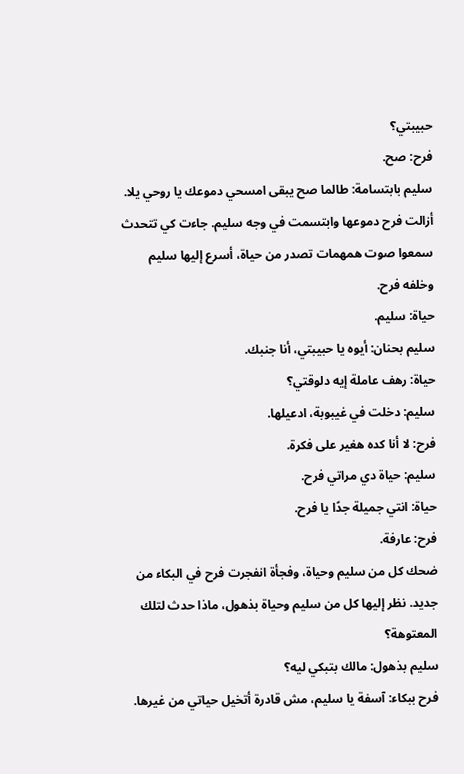حبيبتي؟
فرح: صح.
سليم بابتسامة: طالما صح يبقى امسحي دموعك يا روحي يلا.
أزالت فرح دموعها وابتسمت في وجه سليم. جاءت كي تتحدث سمعوا صوت همهمات تصدر من حياة، أسرع إليها سليم وخلفه فرح.
حياة: سليم.
سليم بحنان: أيوه يا حبيبتي، أنا جنبك.
حياة: رهف عاملة إيه دلوقتي؟
سليم: دخلت في غيبوبة، ادعيلها.
فرح: لا أنا كده هغير على فكرة.
سليم: حياة دي مراتي فرح.
حياة: انتي جميلة جدًا يا فرح.
فرح: عارفة.
ضحك كل من سليم وحياة، وفجأة انفجرت فرح في البكاء من جديد. نظر إليها كل من سليم وحياة بذهول، ماذا حدث لتلك المعتوهة؟
سليم بذهول: مالك بتبكي ليه؟
فرح ببكاء: آسفة يا سليم، مش قادرة أتخيل حياتي من غيرها.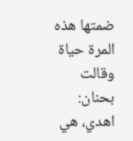ضمتها هذه المرة حياة وقالت بحنان: اهدي، هي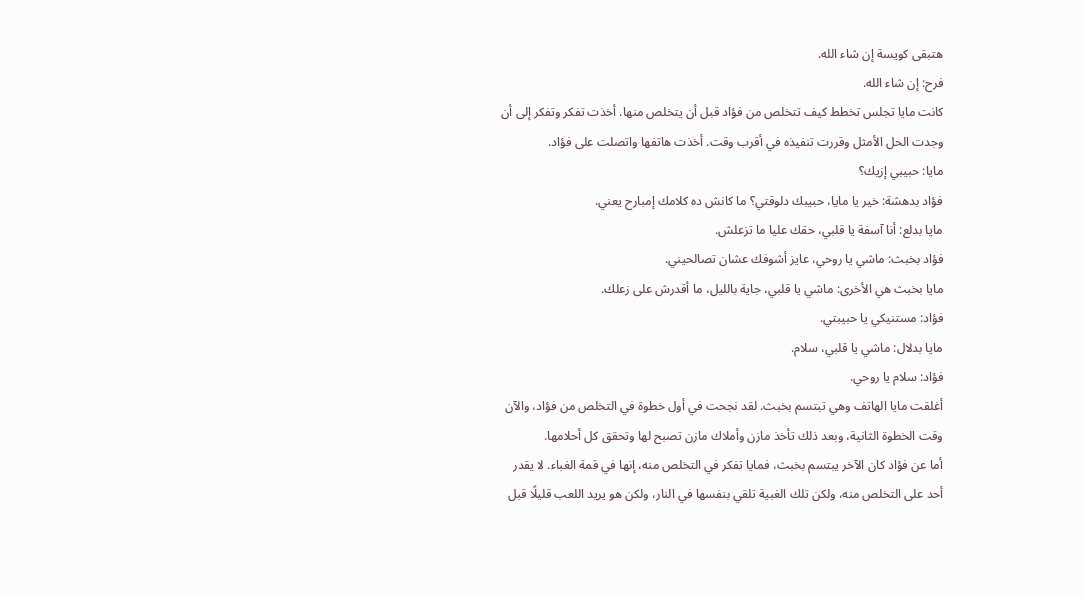هتبقى كويسة إن شاء الله.
فرح: إن شاء الله.
كانت مايا تجلس تخطط كيف تتخلص من فؤاد قبل أن يتخلص منها. أخذت تفكر وتفكر إلى أن وجدت الحل الأمثل وقررت تنفيذه في أقرب وقت. أخذت هاتفها واتصلت على فؤاد.
مايا: حبيبي إزيك؟
فؤاد بدهشة: خير يا مايا، حبيبك دلوقتي؟ ما كانش ده كلامك إمبارح يعني.
مايا بدلع: أنا آسفة يا قلبي، حقك عليا ما تزعلش.
فؤاد بخبث: ماشي يا روحي، عايز أشوفك عشان تصالحيني.
مايا بخبث هي الأخرى: ماشي يا قلبي، جاية بالليل، ما أقدرش على زعلك.
فؤاد: مستنيكي يا حبيبتي.
مايا بدلال: ماشي يا قلبي، سلام.
فؤاد: سلام يا روحي.
أغلقت مايا الهاتف وهي تبتسم بخبث. لقد نجحت في أول خطوة في التخلص من فؤاد، والآن وقت الخطوة الثانية، وبعد ذلك تأخذ مازن وأملاك مازن تصبح لها وتحقق كل أحلامها.
أما عن فؤاد كان الآخر يبتسم بخبث، فمايا تفكر في التخلص منه، إنها في قمة الغباء. لا يقدر أحد على التخلص منه، ولكن تلك الغبية تلقي بنفسها في النار، ولكن هو يريد اللعب قليلًا قبل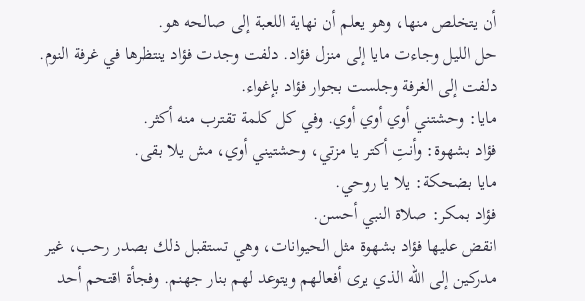أن يتخلص منها، وهو يعلم أن نهاية اللعبة إلى صالحه هو.
حل الليل وجاءت مايا إلى منزل فؤاد. دلفت وجدت فؤاد ينتظرها في غرفة النوم. دلفت إلى الغرفة وجلست بجوار فؤاد بإغواء.
مايا: وحشتني أوي أوي أوي. وفي كل كلمة تقترب منه أكثر.
فؤاد بشهوة: وأنتِ أكتر يا مزتي، وحشتيني أوي، مش يلا بقى.
مايا بضحكة: يلا يا روحي.
فؤاد بمكر: صلاة النبي أحسن.
انقض عليها فؤاد بشهوة مثل الحيوانات، وهي تستقبل ذلك بصدر رحب، غير مدركين إلى الله الذي يرى أفعالهم ويتوعد لهم بنار جهنم. وفجأة اقتحم أحد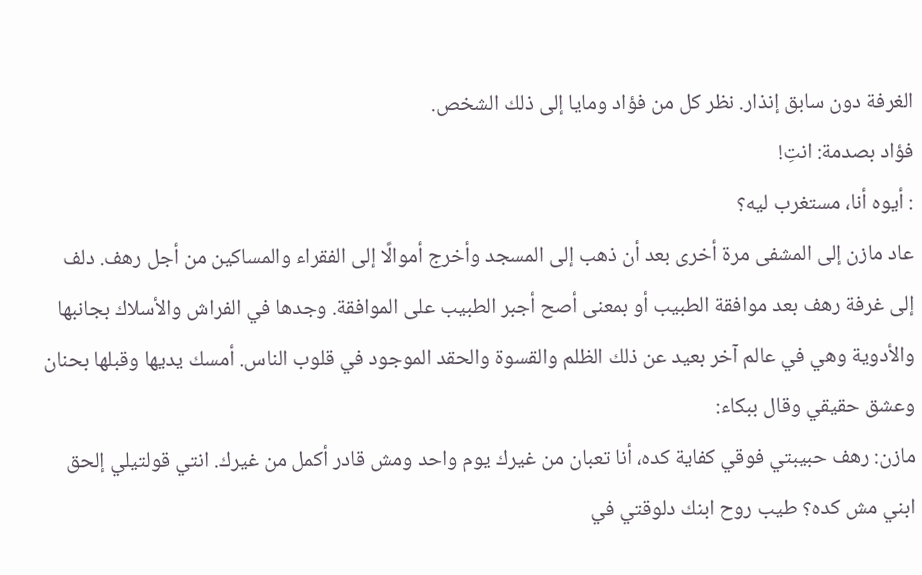الغرفة دون سابق إنذار. نظر كل من فؤاد ومايا إلى ذلك الشخص.
فؤاد بصدمة: انتِ!
: أيوه أنا، مستغرب ليه؟
عاد مازن إلى المشفى مرة أخرى بعد أن ذهب إلى المسجد وأخرج أموالًا إلى الفقراء والمساكين من أجل رهف. دلف إلى غرفة رهف بعد موافقة الطبيب أو بمعنى أصح أجبر الطبيب على الموافقة. وجدها في الفراش والأسلاك بجانبها والأدوية وهي في عالم آخر بعيد عن ذلك الظلم والقسوة والحقد الموجود في قلوب الناس. أمسك يديها وقبلها بحنان وعشق حقيقي وقال ببكاء:
مازن: رهف حبيبتي فوقي كفاية كده، أنا تعبان من غيرك يوم واحد ومش قادر أكمل من غيرك. انتي قولتيلي إلحق ابني مش كده؟ طيب روح ابنك دلوقتي في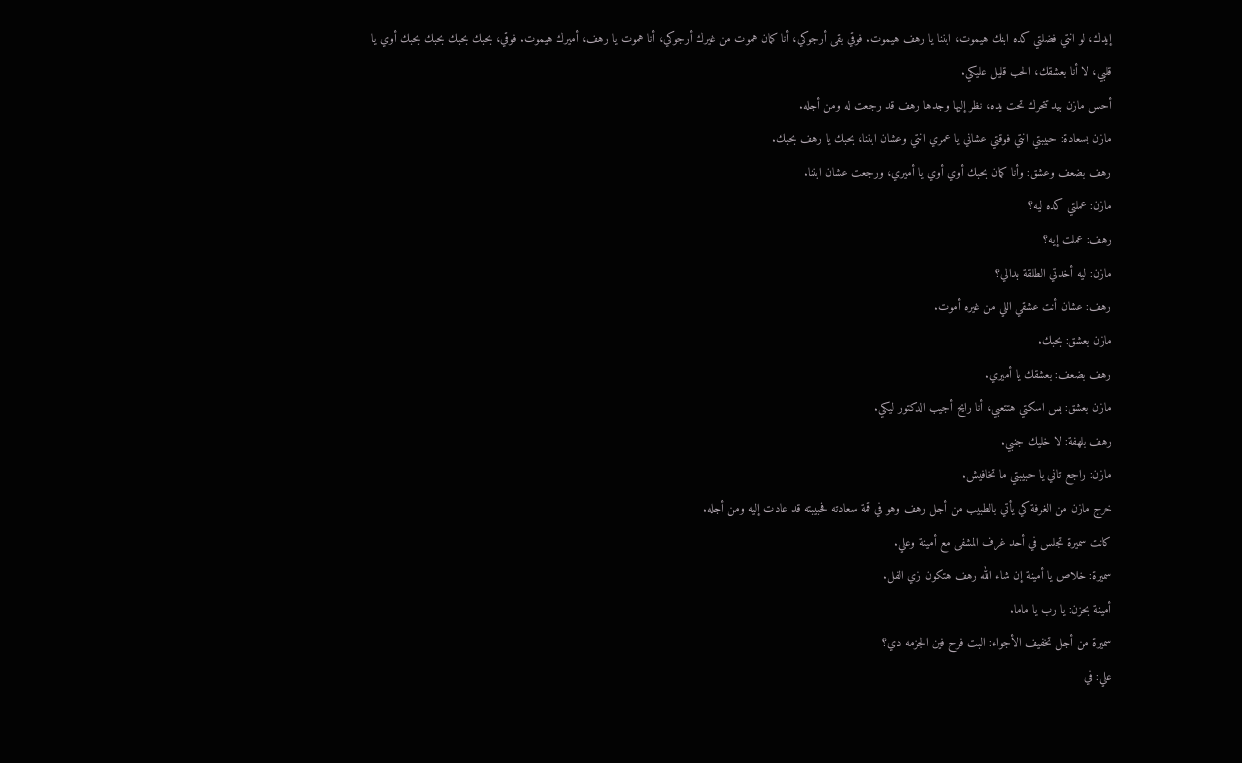إيدك، لو انتي فضلتي كده ابنك هيموت، ابننا يا رهف هيموت. فوقي بقى أرجوكي، أنا كمان هموت من غيرك أرجوكي، أنا هموت يا رهف، أميرك هيموت. فوقي، بحبك بحبك بحبك بحبك أوي يا قلبي، لا أنا بعشقك، الحب قليل عليكي.
أحس مازن بيد تتحرك تحت يده، نظر إليها وجدها رهف قد رجعت له ومن أجله.
مازن بسعادة: حبيبتي انتي فوقتي عشاني يا عمري انتي وعشان ابننا، بحبك يا رهف بحبك.
رهف بضعف وعشق: وأنا كمان بحبك أوي أوي يا أميري، ورجعت عشان ابننا.
مازن: عملتي كده ليه؟
رهف: عملت إيه؟
مازن: ليه أخدتي الطلقة بدالي؟
رهف: عشان أنت عشقي اللي من غيره أموت.
مازن بعشق: بحبك.
رهف بضعف: بعشقك يا أميري.
مازن بعشق: بس اسكتي هتتعبي، أنا رايح أجيب الدكتور ليكي.
رهف بلهفة: لا خليك جنبي.
مازن: راجع تاني يا حبيبتي ما تخافيش.
خرج مازن من الغرفة كي يأتي بالطبيب من أجل رهف وهو في قمة سعادته فحبيبته قد عادت إليه ومن أجله.
كانت سميرة تجلس في أحد غرف المشفى مع أمينة وعلي.
سميرة: خلاص يا أمينة إن شاء الله رهف هتكون زي الفل.
أمينة بحزن: يا رب يا ماما.
سميرة من أجل تخفيف الأجواء: البت فرح فين الجزمه دي؟
علي: في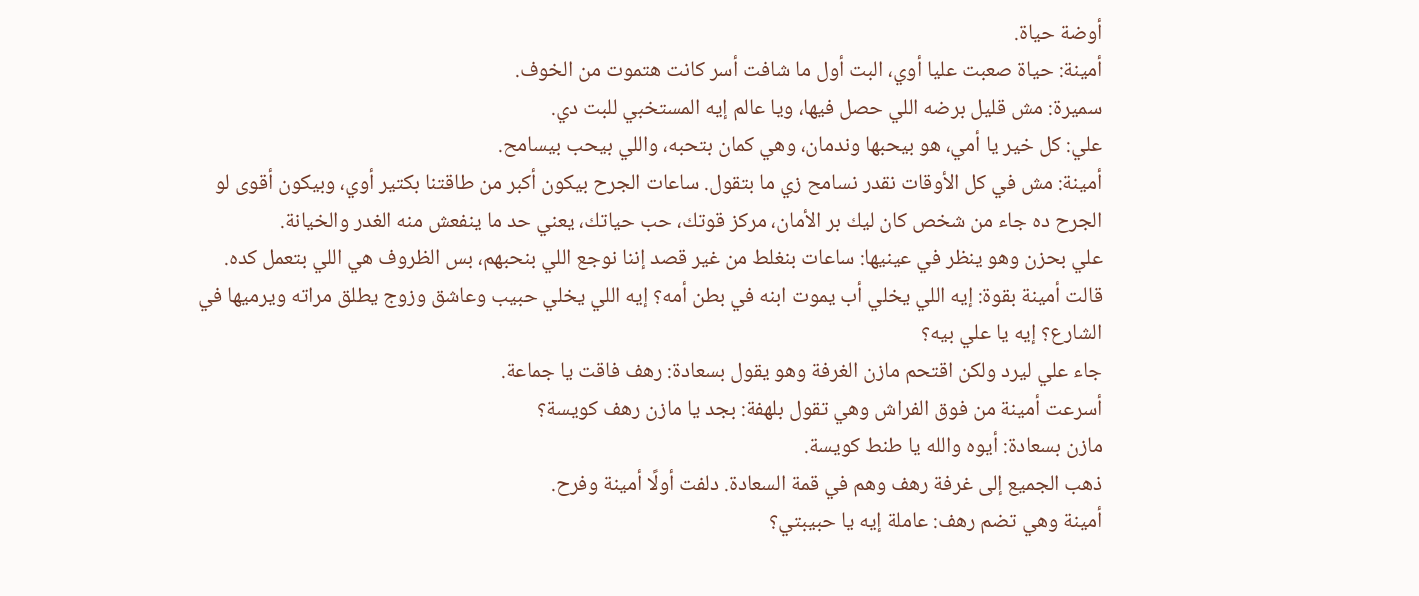أوضة حياة.
أمينة: حياة صعبت عليا أوي، البت أول ما شافت أسر كانت هتموت من الخوف.
سميرة: مش قليل برضه اللي حصل فيها، ويا عالم إيه المستخبي للبت دي.
علي: كل خير يا أمي، هو بيحبها وندمان، وهي كمان بتحبه، واللي بيحب بيسامح.
أمينة: مش في كل الأوقات نقدر نسامح زي ما بتقول. ساعات الجرح بيكون أكبر من طاقتنا بكتير أوي، وبيكون أقوى لو الجرح ده جاء من شخص كان ليك بر الأمان، مركز قوتك، حب حياتك، يعني حد ما ينفعش منه الغدر والخيانة.
علي بحزن وهو ينظر في عينيها: ساعات بنغلط من غير قصد إننا نوجع اللي بنحبهم، بس الظروف هي اللي بتعمل كده.
قالت أمينة بقوة: إيه اللي يخلي أب يموت ابنه في بطن أمه؟ إيه اللي يخلي حبيب وعاشق وزوج يطلق مراته ويرميها في الشارع؟ إيه يا علي بيه؟
جاء علي ليرد ولكن اقتحم مازن الغرفة وهو يقول بسعادة: رهف فاقت يا جماعة.
أسرعت أمينة من فوق الفراش وهي تقول بلهفة: بجد يا مازن رهف كويسة؟
مازن بسعادة: أيوه والله يا طنط كويسة.
ذهب الجميع إلى غرفة رهف وهم في قمة السعادة. دلفت أولًا أمينة وفرح.
أمينة وهي تضم رهف: عاملة إيه يا حبيبتي؟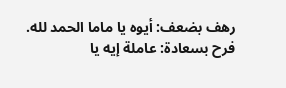رهف بضعف: أيوه يا ماما الحمد لله.
فرح بسعادة: عاملة إيه يا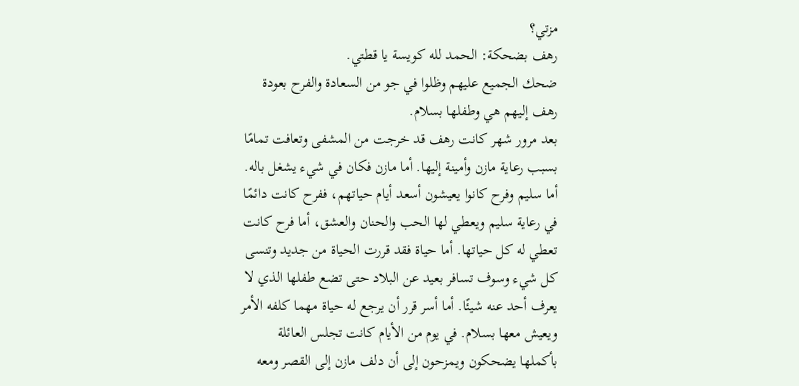مزتي؟
رهف بضحكة: الحمد لله كويسة يا قطتي.
ضحك الجميع عليهم وظلوا في جو من السعادة والفرح بعودة رهف إليهم هي وطفلها بسلام.
بعد مرور شهر كانت رهف قد خرجت من المشفى وتعافت تمامًا بسبب رعاية مازن وأمينة إليها. أما مازن فكان في شيء يشغل باله. أما سليم وفرح كانوا يعيشون أسعد أيام حياتهم، ففرح كانت دائمًا في رعاية سليم ويعطي لها الحب والحنان والعشق، أما فرح كانت تعطي له كل حياتها. أما حياة فقد قررت الحياة من جديد وتنسى كل شيء وسوف تسافر بعيد عن البلاد حتى تضع طفلها الذي لا يعرف أحد عنه شيئًا. أما أسر قرر أن يرجع له حياة مهما كلفه الأمر ويعيش معها بسلام. في يوم من الأيام كانت تجلس العائلة بأكملها يضحكون ويمزحون إلى أن دلف مازن إلى القصر ومعه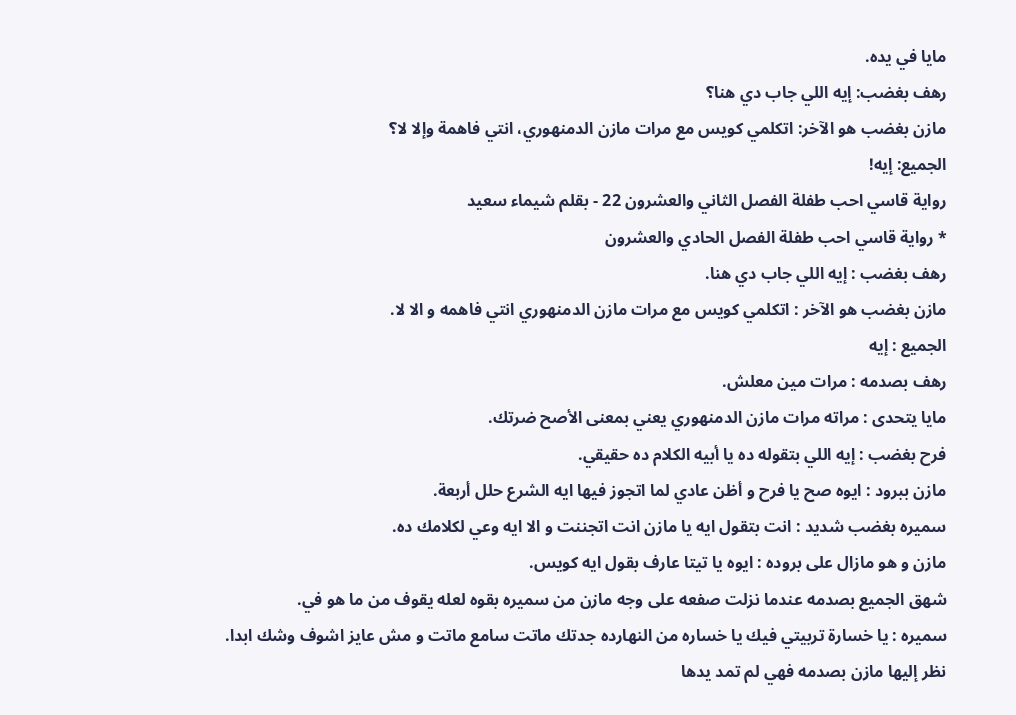مايا في يده.
رهف بغضب: إيه اللي جاب دي هنا؟
مازن بغضب هو الآخر: اتكلمي كويس مع مرات مازن الدمنهوري، انتي فاهمة وإلا لا؟
الجميع: إيه!
رواية قاسي احب طفلة الفصل الثاني والعشرون 22 - بقلم شيماء سعيد
* رواية قاسي احب طفلة الفصل الحادي والعشرون
رهف بغضب : إيه اللي جاب دي هنا.
مازن بغضب هو الآخر : اتكلمي كويس مع مرات مازن الدمنهوري انتي فاهمه و الا لا.
الجميع : إيه
رهف بصدمه : مرات مين معلش.
مايا يتحدى : مراته مرات مازن الدمنهوري يعني بمعنى الأصح ضرتك.
فرح بغضب : إيه اللي بتقوله ده يا أبيه الكلام ده حقيقي.
مازن ببرود : ايوه صح يا فرح و أظن عادي لما اتجوز فيها ايه الشرع حلل أربعة.
سميره بغضب شديد : انت بتقول ايه يا مازن انت اتجننت و الا ايه وعي لكلامك ده.
مازن و هو مازال على بروده : ايوه يا تيتا عارف بقول ايه كويس.
شهق الجميع بصدمه عندما نزلت صفعه على وجه مازن من سميره بقوه لعله يقوف من ما هو في.
سميره : يا خسارة تربيتي فيك يا خساره من النهارده جدتك ماتت سامع ماتت و مش عايز اشوف وشك ابدا.
نظر إليها مازن بصدمه فهي لم تمد يدها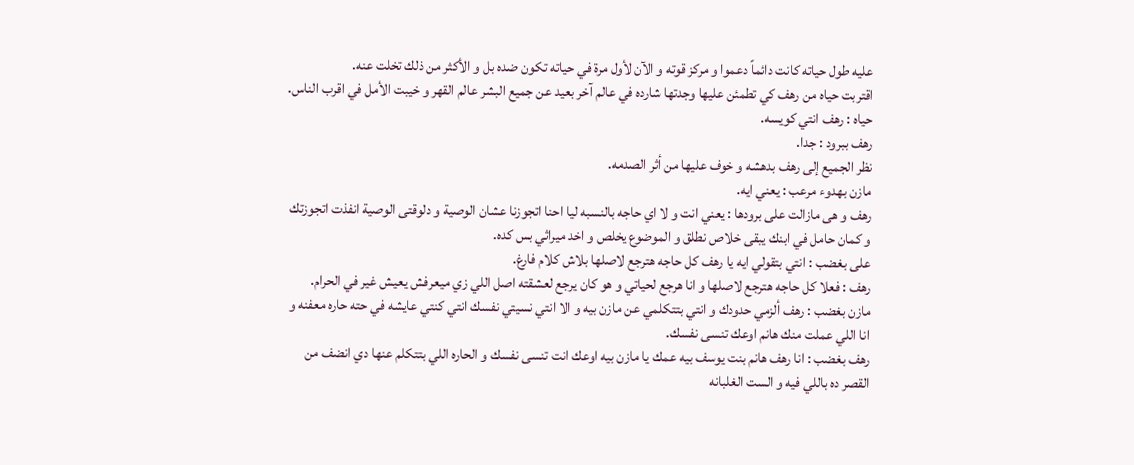عليه طول حياته كانت دائماً دعموا و مركز قوته و الآن لأول مرة في حياته تكون ضده بل و الأكثر من ذلك تخلت عنه.
اقتربت حياه من رهف كي تطمئن عليها وجدتها شارده في عالم آخر بعيد عن جميع البشر عالم القهر و خيبت الأمل في اقرب الناس.
حياه : رهف انتي كويسه.
رهف ببرود : جدا.
نظر الجميع إلى رهف بدهشه و خوف عليها من أثر الصدمه.
مازن بهدوء مرعب : يعني ايه.
رهف و هى مازالت على برودها : يعني انت و لا اي حاجه بالنسبه ليا احنا اتجوزنا عشان الوصية و دلوقتى الوصية انفذت اتجوزتك و كمان حامل في ابنك يبقى خلاص نطلق و الموضوع يخلص و اخد ميراثي بس كده.
على بغضب : انتي بتقولي ايه يا رهف كل حاجه هترجع لاصلها بلاش كلام فارغ.
رهف : فعلا كل حاجه هترجع لاصلها و انا هرجع لحياتي و هو كان يرجع لعشقته اصل اللي زي ميعرفش يعيش غير في الحرام.
مازن بغضب : رهف ألزمي حدودك و انتي بتتكلمي عن مازن بيه و الا انتي نسيتي نفسك انتي كنتي عايشه في حته حاره معفنه و انا اللي عملت منك هانم اوعك تنسى نفسك.
رهف بغضب : انا رهف هانم بنت يوسف بيه عمك يا مازن بيه اوعك انت تنسى نفسك و الحاره اللي بتتكلم عنها دي انضف من القصر ده باللي فيه و الست الغلبانه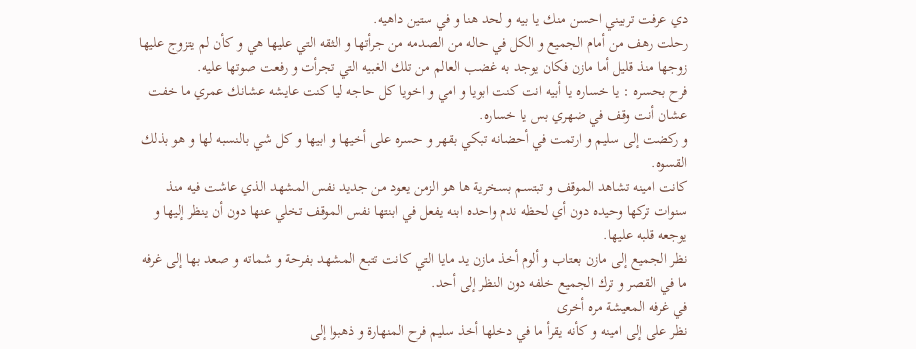دي عرفت تربيني احسن منك يا بيه و لحد هنا و في ستين داهيه.
رحلت رهف من أمام الجميع و الكل في حاله من الصدمه من جرأتها و الثقه التي عليها هي و كأن لم يتزوج عليها زوجها منذ قليل أما مازن فكان يوجد به غضب العالم من تلك الغبيه التي تجرأت و رفعت صوتها عليه.
فرح بحسره : يا خساره يا أبيه انت كنت ابويا و امي و اخويا كل حاجه ليا كنت عايشه عشانك عمري ما خفت عشان أنت وقف في ضهري بس يا خساره.
و ركضت إلى سليم و ارتمت في أحضانه تبكي بقهر و حسره على أخيها و ابيها و كل شي بالنسبه لها و هو بذلك القسوه.
كانت امينه تشاهد الموقف و تبتسم بسخرية ها هو الزمن يعود من جديد نفس المشهد الذي عاشت فيه منذ سنوات تركها وحيده دون أي لحظه ندم واحده ابنه يفعل في ابنتها نفس الموقف تخلي عنها دون أن ينظر إليها و يوجعه قلبه عليها.
نظر الجميع إلى مازن بعتاب و ألوم أخذ مازن يد مايا التي كانت تتبع المشهد بفرحة و شماته و صعد بها إلى غرفه ما في القصر و ترك الجميع خلفه دون النظر إلى أحد.
في غرفه المعيشة مره أخرى
نظر على إلى امينه و كأنه يقرأ ما في دخلها أخذ سليم فرح المنهارة و ذهبوا إلى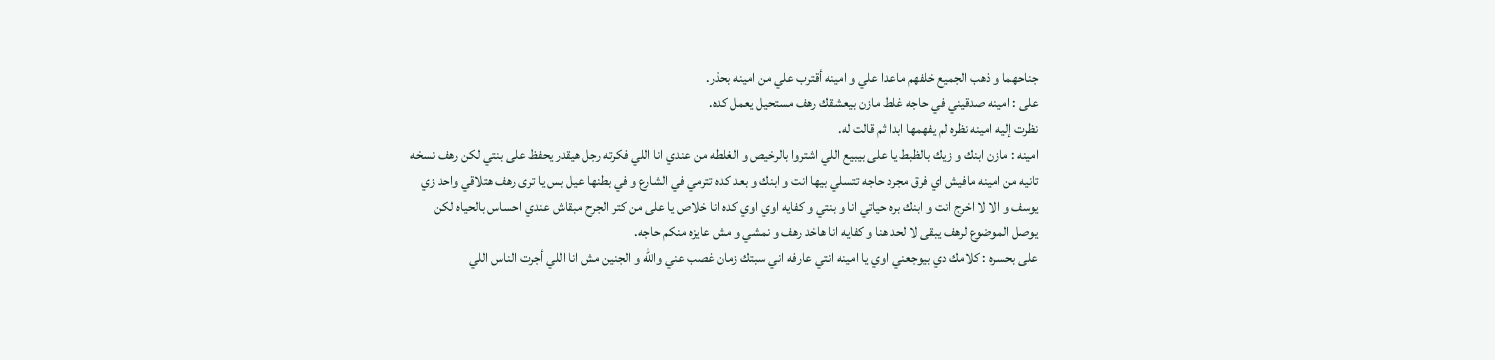جناحهما و ذهب الجميع خلفهم ماعدا علي و امينه أقترب علي من امينه بحذر.
على : امينه صدقيني في حاجه غلط مازن بيعشقك رهف مستحيل يعمل كده.
نظرت إليه امينه نظره لم يفهمها ابدا ثم قالت له.
امينه : مازن ابنك و زيك بالظبط يا على بيبيع اللي اشتروا بالرخيص و الغلطه من عندي انا اللي فكرته رجل هيقدر يحفظ على بنتي لكن رهف نسخه تانيه من امينه مافيش اي فرق مجرد حاجه تتسلي بيها انت و ابنك و بعد كده تترمي في الشارع و في بطنها عيل بس يا ترى رهف هتلاقي واحد زي يوسف و الا لا اخرج انت و ابنك بره حياتي انا و بنتي و كفايه اوي اوي كده انا خلاص يا على من كتر الجرح مبقاش عندي احساس بالحياه لكن يوصل الموضوع لرهف يبقى لا لحد هنا و كفايه انا هاخد رهف و نمشي و مش عايزه منكم حاجه.
على بحسره : كلامك دي بيوجعني اوي يا امينه انتي عارفه اني سبتك زمان غصب عني والله و الجنين مش انا اللي أجرت الناس اللي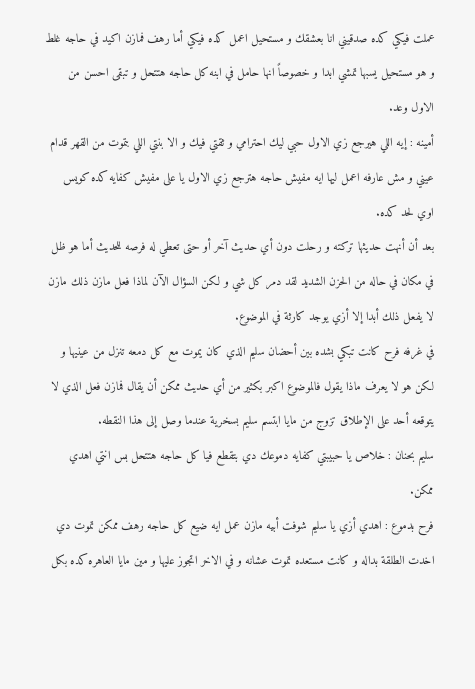عملت فيكي كده صدقيني انا بعشقك و مستحيل اعمل كده فيكي أما رهف فمازن اكيد في حاجه غلط و هو مستحيل يسبها تمشي ابدا و خصوصاً انها حامل في ابنه كل حاجه هتتحل و تبقى احسن من الاول وعد.
أمينه : إيه اللي هيرجع زي الاول حبي ليك احترامي و ثقتي فيك و الا بنتي اللي بتموت من القهر قدام عيني و مش عارفه اعمل ليها ايه مفيش حاجه هترجع زي الاول يا على مفيش كفايه كده كويس اوي لحد كده.
بعد أن أنهت حديثها تركته و رحلت دون أي حديث آخر أو حتى تعطي له فرصه للحديث أما هو ظل في مكان في حاله من الحزن الشديد لقد دمر كل شي و لكن السؤال الآن لماذا فعل مازن ذلك مازن لا يفعل ذلك أبدا إلا أزي يوجد كارثة في الموضوع.
في غرفه فرح كانت تبكي بشده بين أحضان سليم الذي كان يموت مع كل دمعه تنزل من عينيها و لكن هو لا يعرف ماذا يقول فالموضوع اكبر بكثير من أي حديث ممكن أن يقال فمازن فعل الذي لا يتوقعه أحد على الإطلاق تزوج من مايا ابتسم سليم بسخرية عندما وصل إلى هذا النقطه.
سليم بحنان : خلاص يا حبيبتي كفايه دموعك دي بتقطع فيا كل حاجه هتتحل بس انتي اهدي ممكن.
فرح بدموع : اهدي أزي يا سليم شوفت أبيه مازن عمل ايه ضيع كل حاجه رهف ممكن تموت دي اخدت الطلقة بداله و كانت مستعده تموت عشانه و في الاخر اتجوز عليها و مين مايا العاهره كده بكل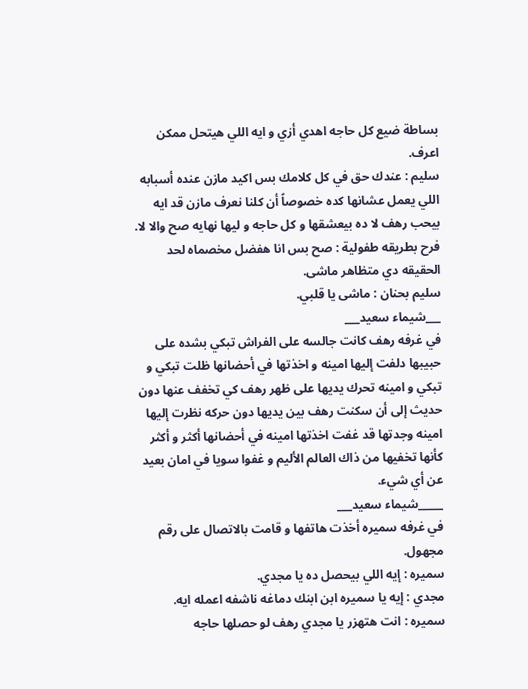بساطة ضيع كل حاجه اهدي أزي و ايه اللي هيتحل ممكن اعرف.
سليم : عندك حق في كل كلامك بس اكيد مازن عنده أسبابه اللي يعمل عشانها كده خصوصاً أن كلنا نعرف مازن قد ايه بيحب رهف لا ده بيعشقها و كل حاجه و ليها نهايه صح والا لا.
فرح بطريقه طفولية : صح بس انا هفضل مخصماه لحد الحقيقه دي متظاهر ماشى.
سليم بحنان : ماشى يا قلبي.
___شيماء سعيد___
في غرفه رهف كانت جالسه على الفراش تبكي بشده على حبيبها دلفت إليها امينه و اخذتها في أحضانها ظلت تبكي و تبكي و امينه تحرك يديها على ظهر رهف كي تخفف عنها دون حديث إلى أن سكنت رهف بين يديها دون حركه نظرت إليها امينه وجدتها قد غفت اخذتها امينه في أحضانها أكثر و أكثر كأنها تخفيها من ذاك العالم الأليم و غفوا سويا في امان بعيد عن أي شيء.
_____شيماء سعيد___
في غرفه سميره أخذت هاتفها و قامت بالاتصال على رقم مجهول.
سميره : إيه اللي بيحصل ده يا مجدي.
مجدي : إيه يا سميره ابن ابنك دماغه ناشفه اعمله ايه.
سميره : انت هتهزر يا مجدي رهف لو حصلها حاجه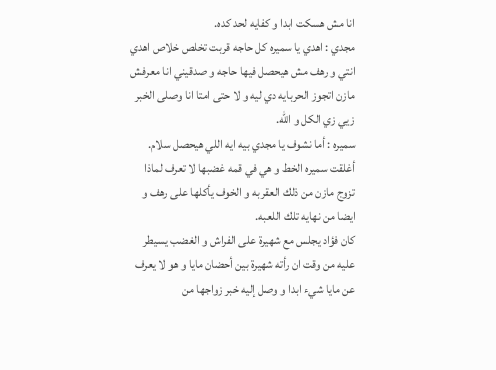انا مش هسكت ابدا و كفايه لحد كده.
مجدي : اهدي يا سميره كل حاجه قربت تخلص خلاص اهدي انتي و رهف مش هيحصل فيها حاجه و صدقيني انا معرفش مازن اتجوز الحربايه دي ليه و لا حتى امتا انا وصلى الخبر زيي زي الكل و الله.
سميره : أما نشوف يا مجدي بيه ايه اللي هيحصل سلام.
أغلقت سميره الخط و هي في قمه غضبها لا تعرف لماذا تزوج مازن من ذلك العقربه و الخوف يأكلها على رهف و ايضا من نهايه تلك اللعبه.
كان فؤاد يجلس مع شهيرة على الفراش و الغضب يسيطر عليه من وقت ان رأته شهيرة بين أحضان مايا و هو لا يعرف عن مايا شيء ابدا و وصل إليه خبر زواجها من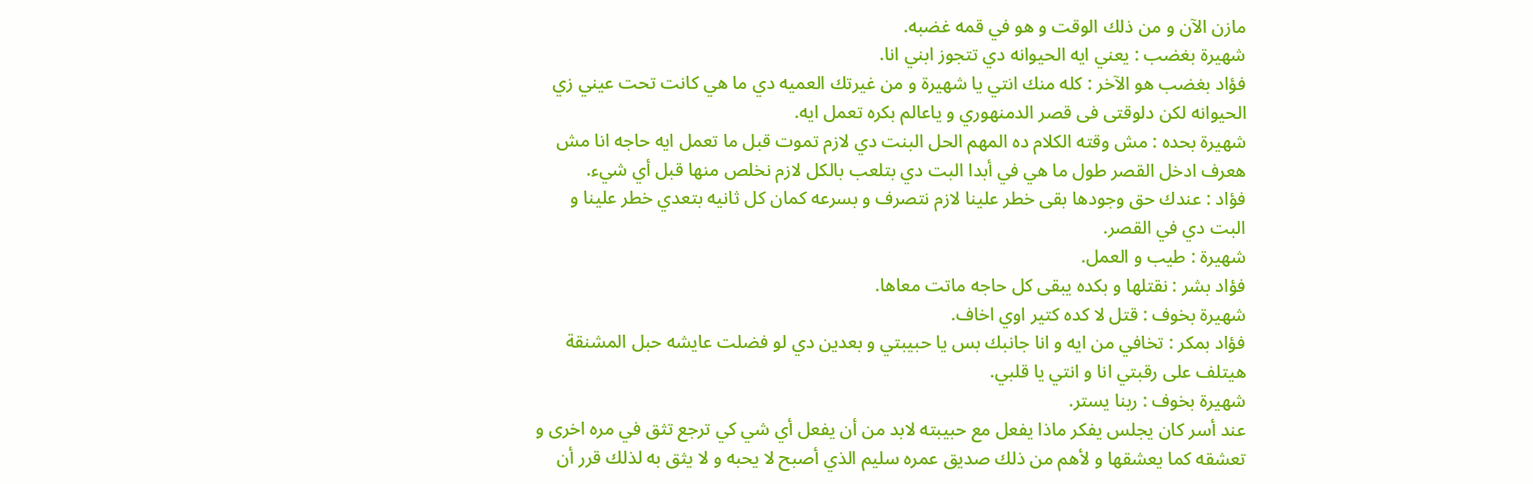مازن الآن و من ذلك الوقت و هو في قمه غضبه.
شهيرة بغضب : يعني ايه الحيوانه دي تتجوز ابني انا.
فؤاد بغضب هو الآخر : كله منك انتي يا شهيرة و من غيرتك العميه دي ما هي كانت تحت عيني زي الحيوانه لكن دلوقتى فى قصر الدمنهوري و ياعالم بكره تعمل ايه.
شهيرة بحده : مش وقته الكلام ده المهم الحل البنت دي لازم تموت قبل ما تعمل ايه حاجه انا مش هعرف ادخل القصر طول ما هي في أبدا البت دي بتلعب بالكل لازم نخلص منها قبل أي شيء.
فؤاد : عندك حق وجودها بقى خطر علينا لازم نتصرف و بسرعه كمان كل ثانيه بتعدي خطر علينا و البت دي في القصر.
شهيرة : طيب و العمل.
فؤاد بشر : نقتلها و بكده يبقى كل حاجه ماتت معاها.
شهيرة بخوف : قتل لا كده كتير اوي اخاف.
فؤاد بمكر : تخافي من ايه و انا جانبك بس يا حبيبتي و بعدين دي لو فضلت عايشه حبل المشنقة هيتلف على رقبتي انا و انتي يا قلبي.
شهيرة بخوف : ربنا يستر.
عند أسر كان يجلس يفكر ماذا يفعل مع حبيبته لابد من أن يفعل أي شي كي ترجع تثق في مره اخرى و تعشقه كما يعشقها و لأهم من ذلك صديق عمره سليم الذي أصبح لا يحبه و لا يثق به لذلك قرر أن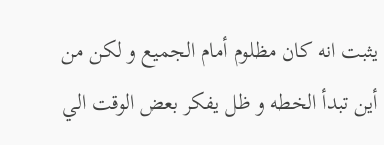يثبت انه كان مظلوم أمام الجميع و لكن من أين تبدأ الخطه و ظل يفكر بعض الوقت الي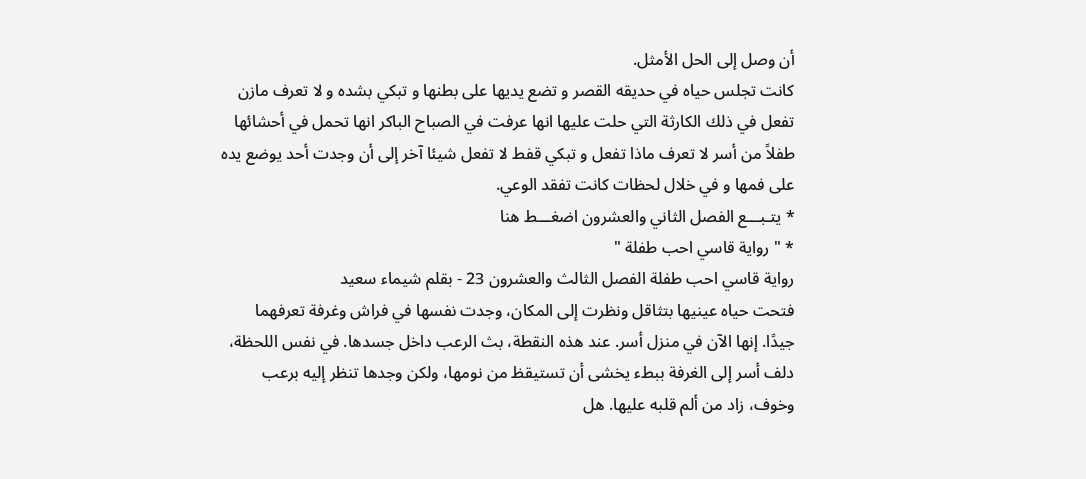أن وصل إلى الحل الأمثل.
كانت تجلس حياه في حديقه القصر و تضع يديها على بطنها و تبكي بشده و لا تعرف مازن تفعل في ذلك الكارثة التي حلت عليها انها عرفت في الصباح الباكر انها تحمل في أحشائها طفلاً من أسر لا تعرف ماذا تفعل و تبكي قفط لا تفعل شيئا آخر إلى أن وجدت أحد يوضع يده على فمها و في خلال لحظات كانت تفقد الوعي.
* يتـبـــع الفصل الثاني والعشرون اضغـــط هنا
* " رواية قاسي احب طفلة "
رواية قاسي احب طفلة الفصل الثالث والعشرون 23 - بقلم شيماء سعيد
فتحت حياه عينيها بتثاقل ونظرت إلى المكان، وجدت نفسها في فراش وغرفة تعرفهما جيدًا. إنها الآن في منزل أسر. عند هذه النقطة، بث الرعب داخل جسدها. في نفس اللحظة، دلف أسر إلى الغرفة ببطء يخشى أن تستيقظ من نومها، ولكن وجدها تنظر إليه برعب وخوف، زاد من ألم قلبه عليها. هل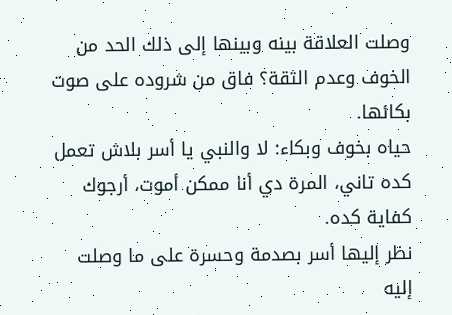وصلت العلاقة بينه وبينها إلى ذلك الحد من الخوف وعدم الثقة؟ فاق من شروده على صوت بكائها.
حياه بخوف وبكاء: لا والنبي يا أسر بلاش تعمل كده تاني، المرة دي أنا ممكن أموت، أرجوك كفاية كده.
نظر إليها أسر بصدمة وحسرة على ما وصلت إليه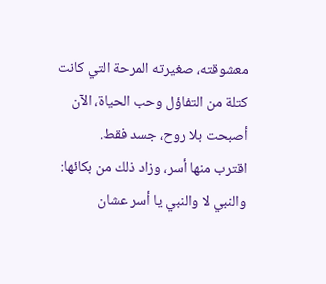معشوقته، صغيرته المرحة التي كانت كتلة من التفاؤل وحب الحياة، الآن أصبحت بلا روح، جسد فقط.
اقترب منها أسر، وزاد ذلك من بكائها: والنبي لا والنبي يا أسر عشان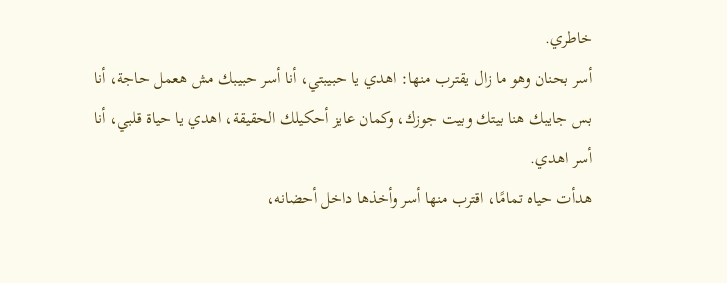خاطري.
أسر بحنان وهو ما زال يقترب منها: اهدي يا حبيبتي، أنا أسر حبيبك مش هعمل حاجة، أنا بس جايبك هنا بيتك وبيت جوزك، وكمان عايز أحكيلك الحقيقة، اهدي يا حياة قلبي، أنا أسر اهدي.
هدأت حياه تمامًا، اقترب منها أسر وأخذها داخل أحضانه،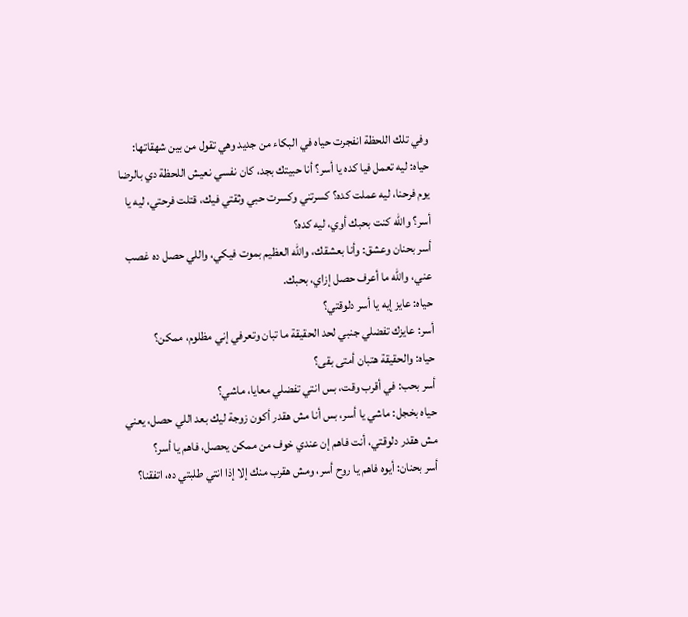وفي تلك اللحظة انفجرت حياه في البكاء من جديد وهي تقول من بين شهقاتها:
حياه: ليه تعمل فيا كده يا أسر؟ أنا حبيتك بجد، كان نفسي نعيش اللحظة دي بالرضا يوم فرحنا، ليه عملت كده؟ كسرتني وكسرت حبي وثقتي فيك، قتلت فرحتي، ليه يا أسر؟ والله كنت بحبك أوي، ليه كده؟
أسر بحنان وعشق: وأنا بعشقك، والله العظيم بموت فيكي، واللي حصل ده غصب عني، والله ما أعرف حصل إزاي، بحبك.
حياه: عايز إيه يا أسر دلوقتي؟
أسر: عايزك تفضلي جنبي لحد الحقيقة ما تبان وتعرفي إني مظلوم، ممكن؟
حياه: والحقيقة هتبان أمتى بقى؟
أسر بحب: في أقرب وقت، بس انتي تفضلي معايا، ماشي؟
حياه بخجل: ماشي يا أسر، بس أنا مش هقدر أكون زوجة ليك بعد اللي حصل، يعني مش هقدر دلوقتي، أنت فاهم إن عندي خوف من ممكن يحصل، فاهم يا أسر؟
أسر بحنان: أيوه فاهم يا روح أسر، ومش هقرب منك إلا إذا انتي طلبتي ده، اتفقنا؟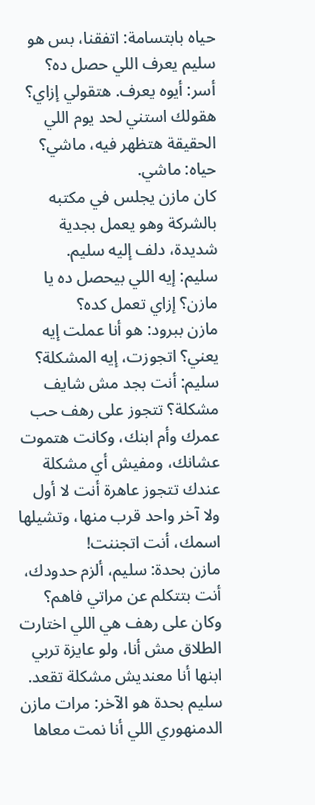حياه بابتسامة: اتفقنا، بس هو سليم يعرف اللي حصل ده؟
أسر: أيوه يعرف. هتقولي إزاي؟ هقولك استني لحد يوم اللي الحقيقة هتظهر فيه، ماشي؟
حياه: ماشي.
كان مازن يجلس في مكتبه بالشركة وهو يعمل بجدية شديدة، دلف إليه سليم.
سليم: إيه اللي بيحصل ده يا مازن؟ إزاي تعمل كده؟
مازن ببرود: هو أنا عملت إيه يعني؟ اتجوزت، إيه المشكلة؟
سليم: أنت بجد مش شايف مشكلة؟ تتجوز على رهف حب عمرك وأم ابنك، وكانت هتموت عشانك، ومفيش أي مشكلة عندك تتجوز عاهرة أنت لا أول ولا آخر واحد قرب منها، وتشيلها اسمك، أنت اتجننت!
مازن بحدة: سليم، ألزم حدودك، أنت بتتكلم عن مراتي فاهم؟ وكان على رهف هي اللي اختارت الطلاق مش أنا، ولو عايزة تربي ابنها أنا معنديش مشكلة تقعد.
سليم بحدة هو الآخر: مرات مازن الدمنهوري اللي أنا نمت معاها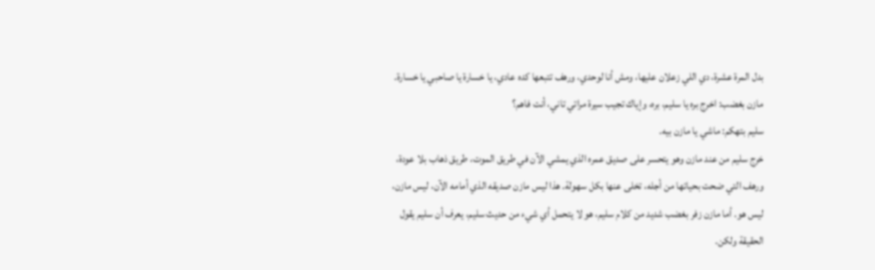بدل المرة عشرة، دي اللي زعلان عليها، ومش أنا لوحدي، ورهف تتبعها كده عادي، يا خسارة يا صاحبي يا خسارة.
مازن بغضب: اخرج بره يا سليم، بره، وإياك تجيب سيرة مراتي تاني، أنت فاهم؟
سليم بتهكم: ماشي يا مازن بيه.
خرج سليم من عند مازن وهو يتحسر على صديق عمره الذي يمشي الآن في طريق الموت، طريق ذهاب بلا عودة، ورهف التي ضحت بحياتها من أجله، تخلى عنها بكل سهولة. هذا ليس مازن صديقه الذي أمامه الآن، ليس مازن، ليس هو. أما مازن زفر بغضب شديد من كلام سليم، هو لا يتحمل أي شيء من حديث سليم، يعرف أن سليم يقول الحقيقة ولكن.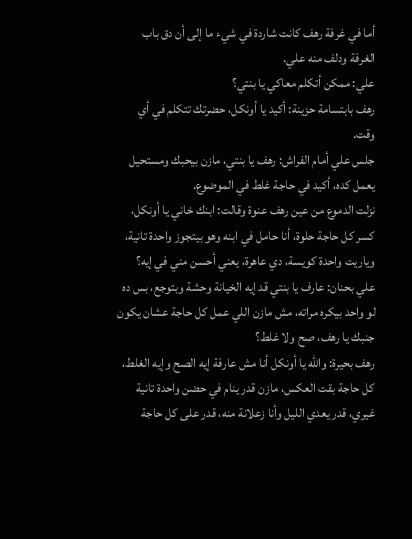أما في غرفة رهف كانت شاردة في شيء ما إلى أن دق باب الغرفة ودلف منه علي.
علي: ممكن أتكلم معاكي يا بنتي؟
رهف بابتسامة حزينة: أكيد يا أونكل، حضرتك تتكلم في أي وقت.
جلس علي أمام الفراش: رهف يا بنتي، مازن بيحبك ومستحيل يعمل كده، أكيد في حاجة غلط في الموضوع.
نزلت الدموع من عين رهف عنوة وقالت: ابنك خاني يا أونكل، كسر كل حاجة حلوة، أنا حامل في ابنه وهو بيتجوز واحدة تانية، وياريت واحدة كويسة، دي عاهرة، يعني أحسن مني في إيه؟
علي بحنان: عارف يا بنتي قد إيه الخيانة وحشة وبتوجع، بس ده لو واحد بيكره مراته، مش مازن اللي عمل كل حاجة عشان يكون جنبك يا رهف، صح ولا غلط؟
رهف بحيرة: والله يا أونكل أنا مش عارفة إيه الصح وإيه الغلط، كل حاجة بقت العكس، مازن قدر ينام في حضن واحدة تانية غيري، قدر يعدي الليل وأنا زعلانة منه، قدر على كل حاجة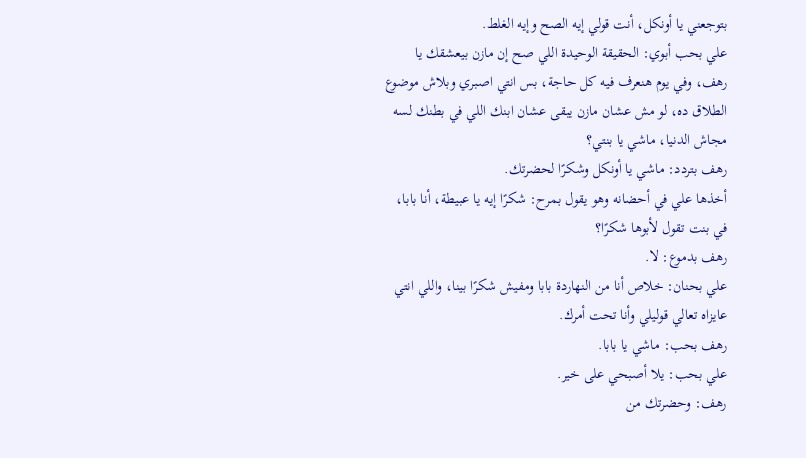بتوجعني يا أونكل، أنت قولي إيه الصح وإيه الغلط.
علي بحب أبوي: الحقيقة الوحيدة اللي صح إن مازن بيعشقك يا رهف، وفي يوم هنعرف فيه كل حاجة، بس انتي اصبري وبلاش موضوع الطلاق ده، لو مش عشان مازن يبقى عشان ابنك اللي في بطنك لسه مجاش الدنيا، ماشي يا بنتي؟
رهف بتردد: ماشي يا أونكل وشكرًا لحضرتك.
أخذها علي في أحضانه وهو يقول بمرح: شكرًا إيه يا عبيطة، أنا بابا، في بنت تقول لأبوها شكرًا؟
رهف بدموع: لا.
علي بحنان: خلاص أنا من النهاردة بابا ومفيش شكرًا بينا، واللي انتي عايزاه تعالي قوليلي وأنا تحت أمرك.
رهف بحب: ماشي يا بابا.
علي بحب: يلا أصبحي على خير.
رهف: وحضرتك من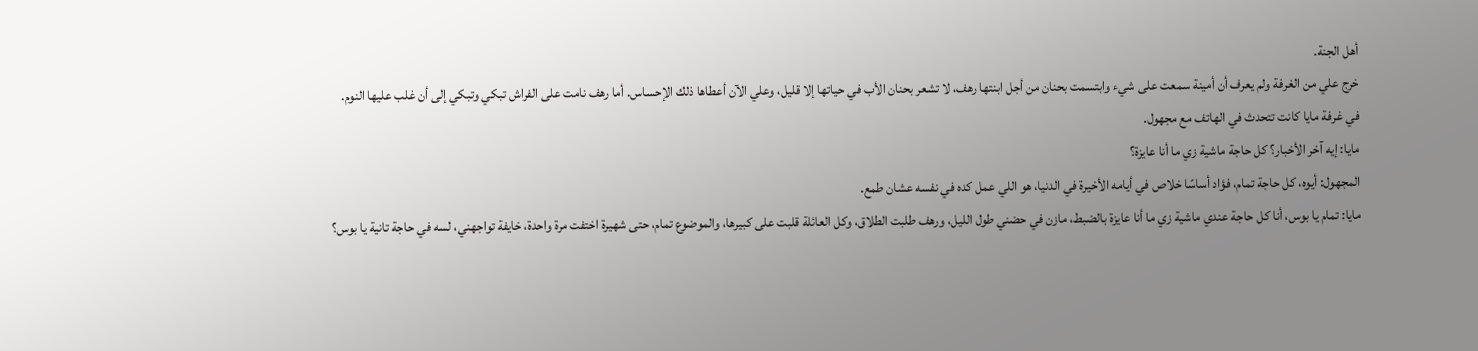أهل الجنة.
خرج علي من الغرفة ولم يعرف أن أمينة سمعت على شيء وابتسمت بحنان من أجل ابنتها رهف، لا تشعر بحنان الأب في حياتها إلا قليل، وعلي الآن أعطاها ذلك الإحساس. أما رهف نامت على الفراش تبكي وتبكي إلى أن غلب عليها النوم.
في غرفة مايا كانت تتحدث في الهاتف مع مجهول.
مايا: إيه آخر الأخبار؟ كل حاجة ماشية زي ما أنا عايزة؟
المجهول: أيوه، كل حاجة تمام، فؤاد أساسًا خلاص في أيامه الأخيرة في الدنيا، هو اللي عمل كده في نفسه عشان طمع.
مايا: تمام يا بوس، أنا كل حاجة عندي ماشية زي ما أنا عايزة بالضبط، مازن في حضني طول الليل، ورهف طلبت الطلاق، وكل العائلة قلبت على كبيرها، والموضوع تمام، حتى شهيرة اختفت مرة واحدة، خايفة تواجهني، لسه في حاجة تانية يا بوس؟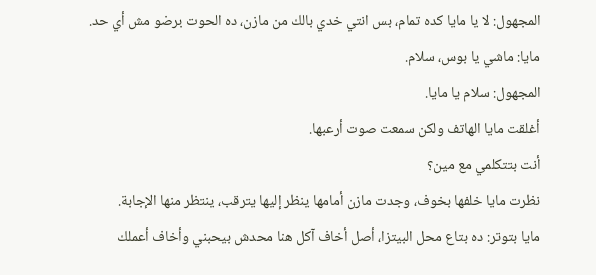المجهول: لا يا مايا كده تمام، بس انتي خدي بالك من مازن، ده الحوت برضو مش أي حد.
مايا: ماشي يا بوس، سلام.
المجهول: سلام يا مايا.
أغلقت مايا الهاتف ولكن سمعت صوت أرعبها.
أنت بتتكلمي مع مين؟
نظرت مايا خلفها بخوف، وجدت مازن أمامها ينظر إليها يترقب، ينتظر منها الإجابة.
مايا بتوتر: ده بتاع محل البيتزا، أصل أخاف آكل هنا محدش بيحبني وأخاف أعملك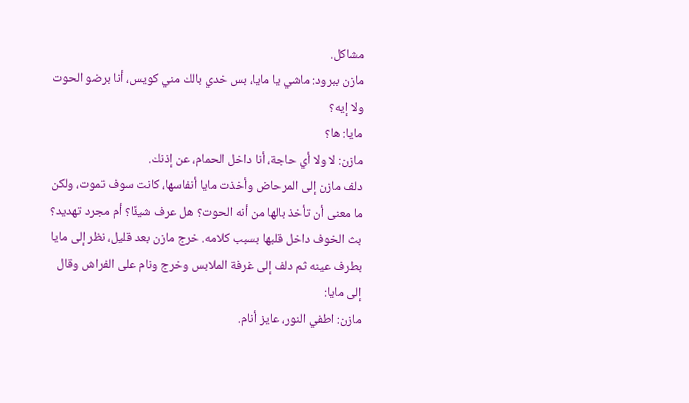مشاكل.
مازن ببرود: ماشي يا مايا، بس خدي بالك مني كويس، أنا برضو الحوت ولا إيه؟
مايا: ها؟
مازن: لا ولا أي حاجة، أنا داخل الحمام، عن إذنك.
دلف مازن إلى المرحاض وأخذت مايا أنفاسها، كانت سوف تموت، ولكن ما معنى أن تأخذ بالها من أنه الحوت؟ هل عرف شيئًا؟ أم مجرد تهديد؟ بث الخوف داخل قلبها بسبب كلامه. خرج مازن بعد قليل، نظر إلى مايا بطرف عينه ثم دلف إلى غرفة الملابس وخرج ونام على الفراش وقال إلى مايا:
مازن: اطفي النور، عايز أنام.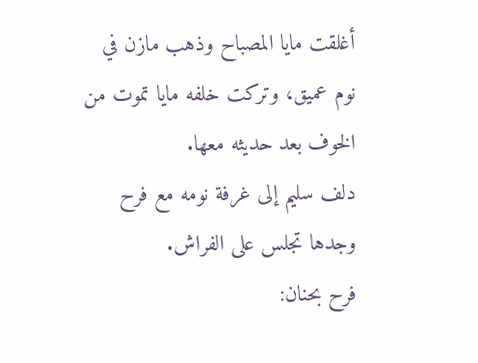أغلقت مايا المصباح وذهب مازن في نوم عميق، وتركت خلفه مايا تموت من الخوف بعد حديثه معها.
دلف سليم إلى غرفة نومه مع فرح وجدها تجلس على الفراش.
فرح بحنان: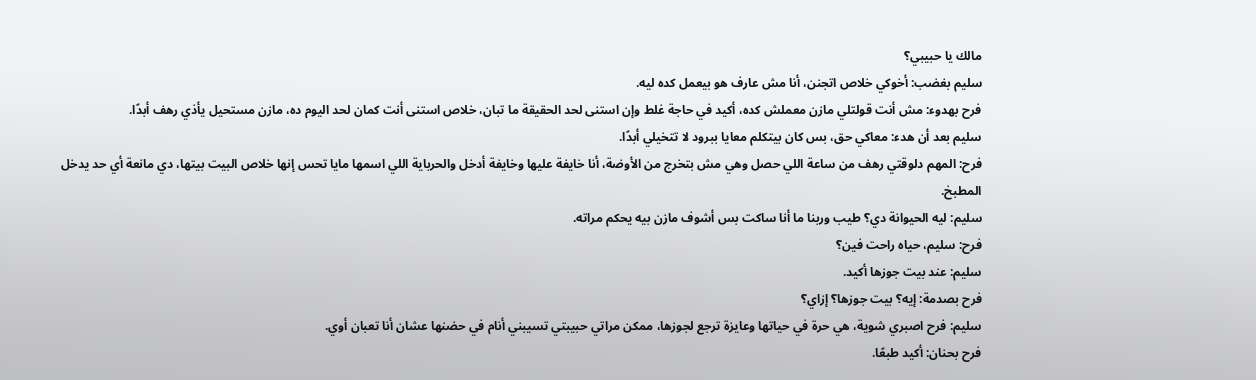مالك يا حبيبي؟
سليم بغضب: أخوكي خلاص اتجنن، أنا مش عارف هو بيعمل كده ليه.
فرح بهدوء: مش أنت قولتلي مازن معملش كده، أكيد في حاجة غلط وإن استنى لحد الحقيقة ما تبان، خلاص استنى أنت كمان لحد اليوم ده، مازن مستحيل يأذي رهف أبدًا.
سليم بعد أن هدء: معاكي حق، بس كان بيتكلم معايا ببرود لا تتخيلي أبدًا.
فرح: المهم دلوقتي رهف من ساعة اللي حصل وهي مش بتخرج من الأوضة، أنا خايفة عليها وخايفة أدخل والحرباية اللي اسمها مايا تحس إنها خلاص البيت بيتها، دي مانعة أي حد يدخل المطبخ.
سليم: ليه الحيوانة دي؟ طيب وربنا ما أنا ساكت بس أشوف مازن بيه يحكم مراته.
فرح: سليم، حياه راحت فين؟
سليم: عند بيت جوزها أكيد.
فرح بصدمة: إيه؟ بيت جوزها؟ إزاي؟
سليم: فرح اصبري شوية، هي حرة في حياتها وعايزة ترجع لجوزها، ممكن مراتي حبيبتي تسيبني أنام في حضنها عشان أنا تعبان أوي.
فرح بحنان: أكيد طبعًا.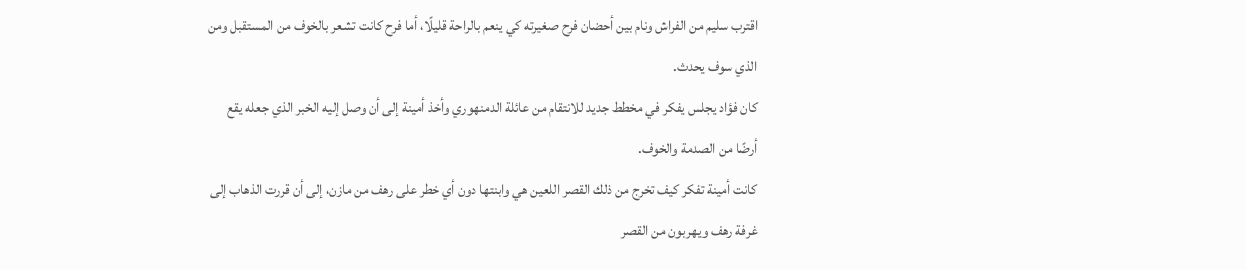اقترب سليم من الفراش ونام بين أحضان فرح صغيرته كي ينعم بالراحة قليلًا، أما فرح كانت تشعر بالخوف من المستقبل ومن الذي سوف يحدث.
كان فؤاد يجلس يفكر في مخطط جديد للانتقام من عائلة الدمنهوري وأخذ أمينة إلى أن وصل إليه الخبر الذي جعله يقع أرضًا من الصدمة والخوف.
كانت أمينة تفكر كيف تخرج من ذلك القصر اللعين هي وابنتها دون أي خطر على رهف من مازن، إلى أن قررت الذهاب إلى غرفة رهف ويهربون من القصر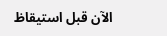الآن قبل استيقاظ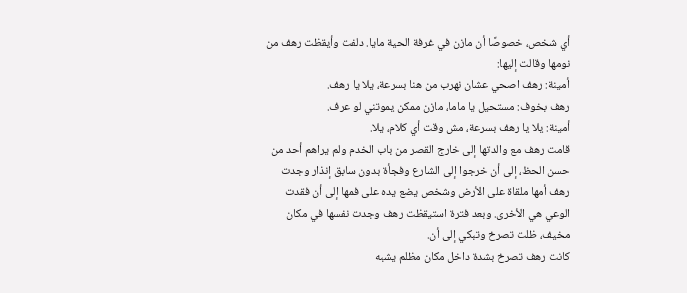أي شخص، خصوصًا أن مازن في غرفة الحية مايا. دلفت وأيقظت رهف من نومها وقالت إليها:
أمينة: رهف اصحي عشان نهرب من هنا بسرعة، يلا يا رهف.
رهف بخوف: مستحيل يا ماما، مازن ممكن يموتني لو عرف.
أمينة: يلا يا رهف بسرعة، مش وقت أي كلام، يلا.
قامت رهف مع والدتها إلى خارج القصر من باب الخدم ولم يراهم أحد من حسن الحظ، إلى أن خرجوا إلى الشارع وفجأة بدون سابق إنذار وجدت رهف أمها ملقاة على الأرض وشخص يضع يده على فمها إلى أن فقدت الوعي هي الأخرى. وبعد فترة استيقظت رهف وجدت نفسها في مكان مخيف، ظلت تصرخ وتبكي إلى أن.
كانت رهف تصرخ بشدة داخل مكان مظلم يشبه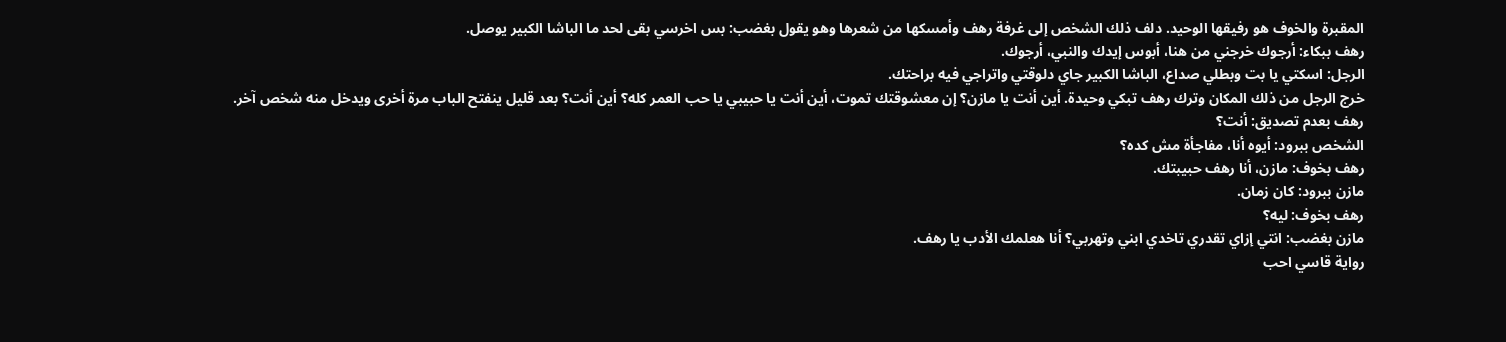المقبرة والخوف هو رفيقها الوحيد. دلف ذلك الشخص إلى غرفة رهف وأمسكها من شعرها وهو يقول بغضب: بس اخرسي بقى لحد ما الباشا الكبير يوصل.
رهف ببكاء: أرجوك خرجني من هنا، أبوس إيدك والنبي، أرجوك.
الرجل: اسكتي يا بت وبطلي صداع، الباشا الكبير جاي دلوقتي واتراجي فيه براحتك.
خرج الرجل من ذلك المكان وترك رهف تبكي وحيدة. أين أنت يا مازن؟ إن معشوقتك تموت، أين أنت يا حبيبي يا حب العمر كله؟ أين أنت؟ بعد قليل ينفتح الباب مرة أخرى ويدخل منه شخص آخر.
رهف بعدم تصديق: أنت؟
الشخص ببرود: أيوه أنا، مفاجأة مش كده؟
رهف بخوف: مازن، أنا رهف حبيبتك.
مازن ببرود: كان زمان.
رهف بخوف: ليه؟
مازن بغضب: انتي إزاي تقدري تاخدي ابني وتهربي؟ أنا هعلمك الأدب يا رهف.
رواية قاسي احب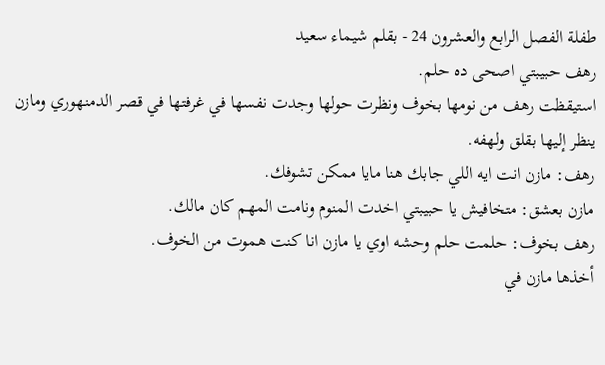طفلة الفصل الرابع والعشرون 24 - بقلم شيماء سعيد
رهف حبيبتي اصحى ده حلم.
استيقظت رهف من نومها بخوف ونظرت حولها وجدت نفسها في غرفتها في قصر الدمنهوري ومازن ينظر إليها بقلق ولهفه.
رهف: مازن انت ايه اللي جابك هنا مايا ممكن تشوفك.
مازن بعشق: متخافيش يا حبيبتي اخدت المنوم ونامت المهم كان مالك.
رهف بخوف: حلمت حلم وحشه اوي يا مازن انا كنت هموت من الخوف.
أخذها مازن في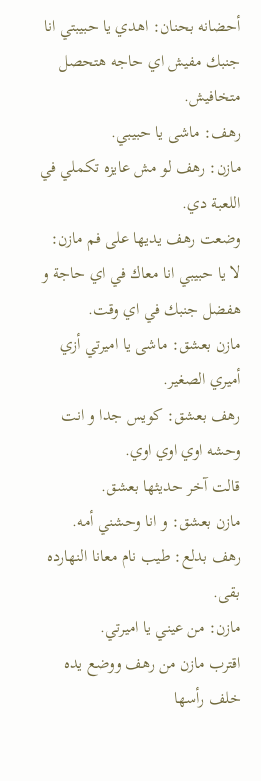أحضانه بحنان: اهدي يا حبيبتي انا جنبك مفيش اي حاجه هتحصل متخافيش.
رهف: ماشى يا حبيبي.
مازن: رهف لو مش عايزه تكملي في اللعبة دي.
وضعت رهف يديها على فم مازن: لا يا حبيبي انا معاك في اي حاجة و هفضل جنبك في اي وقت.
مازن بعشق: ماشى يا اميرتي أزي أميري الصغير.
رهف بعشق: كويس جدا و انت وحشه اوي اوي اوي.
قالت آخر حديثها بعشق.
مازن بعشق: و انا وحشني أمه.
رهف بدلع: طيب نام معانا النهارده بقى.
مازن: من عيني يا اميرتي.
اقترب مازن من رهف ووضع يده خلف رأسها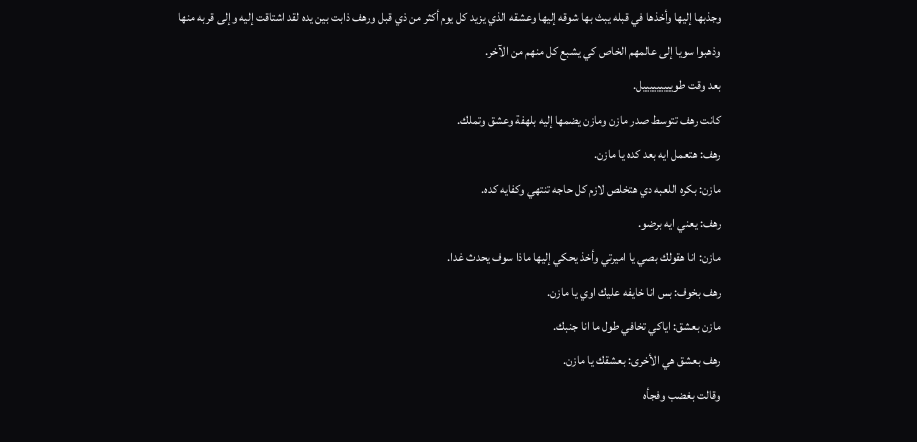وجذبها إليها وأخذها في قبله يبث بها شوقه إليها وعشقه الذي يزيد كل يوم أكثر من ذي قبل ورهف ذابت بين يده لقد اشتاقت إليه وإلى قربه منها وذهبوا سويا إلى عالمهم الخاص كي يشبع كل منهم من الآخر.
بعد وقت طويييييييييل.
كانت رهف تتوسط صدر مازن ومازن يضمها إليه بلهفة وعشق وتملك.
رهف: هتعمل ايه بعد كده يا مازن.
مازن: بكره اللعبه دي هتخلص لازم كل حاجه تنتهي وكفايه كده.
رهف: يعني ايه برضو.
مازن: انا هقولك بصي يا اميرتي وأخذ يحكي إليها ماذا سوف يحدث غدا.
رهف بخوف: بس انا خايفه عليك اوي يا مازن.
مازن بعشق: اياكي تخافي طول ما انا جنبك.
رهف بعشق هي الأخرى: بعشقك يا مازن.
وقالت بغضب وفجأه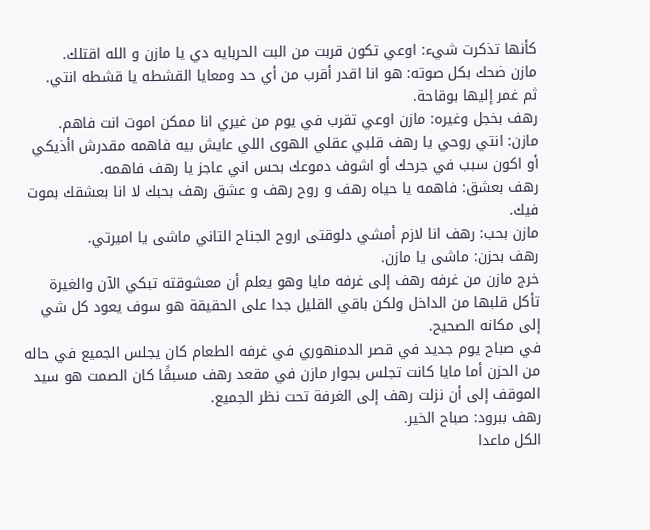كأنها تذكرت شيء: اوعي تكون قربت من البت الحربايه دي يا مازن و الله اقتلك.
مازن ضحك بكل صوته: هو انا اقدر أقرب من أي حد ومعايا القشطه يا قشطه انتي.
ثم غمر إليها بوقاحة.
رهف بخجل وغيره: مازن اوعي تقرب في يوم من غيري انا ممكن اموت انت فاهم.
مازن: انتي روحي يا رهف قلبي عقلي الهوى اللي عايش بيه فاهمه مقدرش اأذيكي أو اكون سبب في جرحك أو اشوف دموعك بحس اني عاجز يا رهف فاهمه.
رهف بعشق: فاهمه يا حياه رهف و روح رهف و عشق رهف بحبك لا انا بعشقك بموت فيك.
مازن بحب: رهف انا لازم أمشي دلوقتى اروح الجناح التاني ماشى يا اميرتي.
رهف بحزن: ماشى يا مازن.
خرج مازن من غرفه رهف إلى غرفه مايا وهو يعلم أن معشوقته تبكي الآن والغيرة تأكل قلبها من الداخل ولكن باقي القليل جدا على الحقيقة هو سوف يعود كل شي إلى مكانه الصحيح.
في صباح يوم جديد في قصر الدمنهوري في غرفه الطعام كان يجلس الجميع في حاله من الحزن أما مايا كانت تجلس بجوار مازن في مقعد رهف مسبقًا كان الصمت هو سيد الموقف إلى أن نزلت رهف إلى الغرفة تحت نظر الجميع.
رهف ببرود: صباح الخير.
الكل ماعدا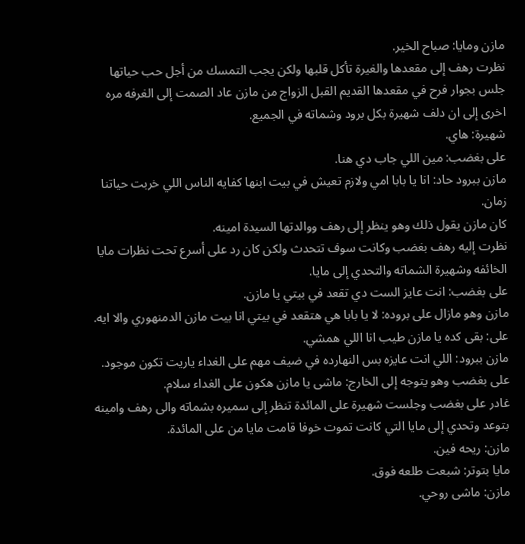مازن ومايا: صباح الخير.
نظرت رهف إلى مقعدها والغيرة تأكل قلبها ولكن يجب التمسك من أجل حب حياتها جلس بجوار فرح في مقعدها القديم القبل الزواج من مازن عاد الصمت إلى الغرفه مره اخرى إلى ان دلف شهيرة بكل برود وشماته في الجميع.
شهيرة: هاي.
على بغضب: مين اللي جاب دي هنا.
مازن ببرود حاد: انا يا بابا امي ولازم تعيش في بيت ابنها كفايه الناس اللي خربت حياتنا زمان.
كان مازن يقول ذلك وهو ينظر إلى رهف ووالدتها السيدة امينه.
نظرت إليه رهف بغضب وكانت سوف تتحدث ولكن كان رد على أسرع تحت نظرات مايا الخائفه وشهيرة الشماته والتحدي إلى مايا.
على بغضب: انت عايز الست دي تقعد في بيتي يا مازن.
مازن وهو مازال على بروده: لا يا بابا هي هتقعد في بيتي انا بيت مازن الدمنهوري والا ايه.
على: بقى كده يا مازن طيب انا اللي همشي.
مازن ببرود: اللي انت عايزه بس النهارده في ضيف مهم على الغداء ياريت تكون موجود.
على بغضب وهو يتوجه إلى الخارج: ماشى يا مازن هكون على الغداء سلام.
غادر على بغضب وجلست شهيرة على المائدة تنظر إلى سميره بشماته والى رهف وامينه بتوعد وتحدي إلى مايا التي كانت تموت خوفا قامت مايا من على المائدة.
مازن: ريحه فين.
مايا بتوتر: شبعت طلعه فوق.
مازن: ماشى روحي.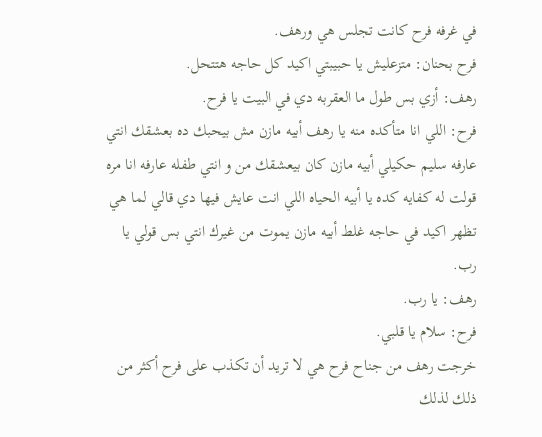في غرفه فرح كانت تجلس هي ورهف.
فرح بحنان: متزعليش يا حبيبتي اكيد كل حاجه هتتحل.
رهف: أزي بس طول ما العقربه دي في البيت يا فرح.
فرح: اللي انا متأكده منه يا رهف أبيه مازن مش بيحبك ده بعشقك انتي عارفه سليم حكيلي أبيه مازن كان بيعشقك من و انتي طفله عارفه انا مره قولت له كفايه كده يا أبيه الحياه اللي انت عايش فيها دي قالي لما هي تظهر اكيد في حاجه غلط أبيه مازن يموت من غيرك انتي بس قولي يا رب.
رهف: يا رب.
فرح: سلام يا قلبي.
خرجت رهف من جناح فرح هي لا تريد أن تكذب على فرح أكثر من ذلك لذلك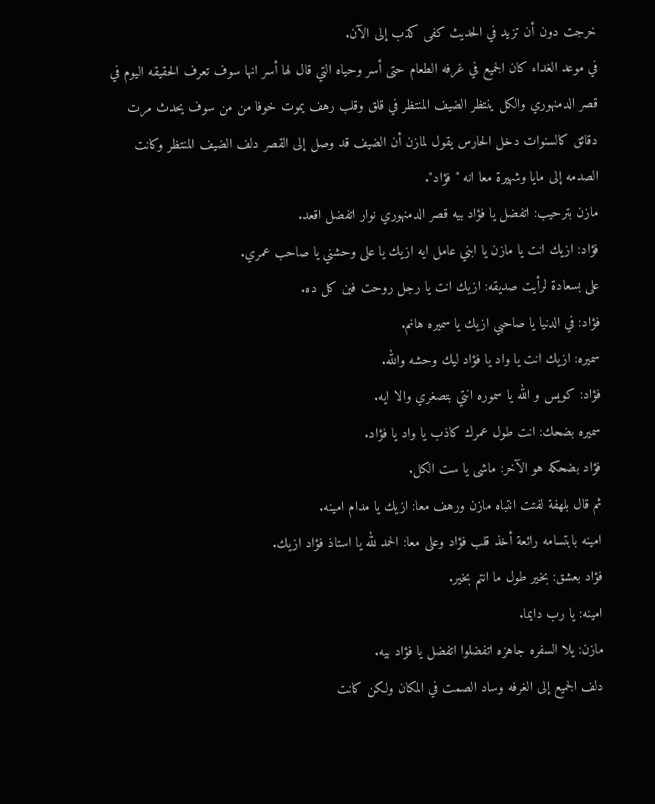خرجت دون أن تزيد في الحديث كفى كذب إلى الآن.
في موعد الغداء كان الجميع في غرفه الطعام حتى أسر وحياه التي قال لها أسر انها سوف تعرف الحقيقه اليوم في قصر الدمنهوري والكل ينتظر الضيف المنتظر في قلق وقلب رهف يموت خوفا من من سوف يحدث مرت دقائق كالسنوات دخل الحارس يقول لمازن أن الضيف قد وصل إلى القصر دلف الضيف المنتظر وكانت الصدمه إلى مايا وشهيرة معا انه "فؤاد".
مازن بترحيب: اتفضل يا فؤاد بيه قصر الدمنهوري نوار اتفضل اقعد.
فؤاد: ازيك انت يا مازن يا ابني عامل ايه ازيك يا على وحشني يا صاحب عمري.
على بسعادة لرأيت صديقه: ازيك انت يا رجل روحت فين كل ده.
فؤاد: في الدنيا يا صاحبي ازيك يا سميره هانم.
سميره: ازيك انت يا واد يا فؤاد ليك وحشه والله.
فؤاد: كويس و الله يا سموره انتي بتصغري والا ايه.
سميره بضحك: انت طول عمرك كاذب يا واد يا فؤاد.
فؤاد بضحكه هو الآخر: ماشى يا ست الكل.
ثم قال بلهفة لفتت انتباه مازن ورهف معا: ازيك يا مدام امينه.
امينه بابتسامه رائعة أخذ قلب فؤاد وعلى معا: الحمد لله يا استاذ فؤاد ازيك.
فؤاد بعشق: بخير طول ما انتم بخير.
امينه: يا رب دايما.
مازن: يلا السفره جاهزه اتفضلوا اتفضل يا فؤاد بيه.
دلف الجميع إلى الغرفه وساد الصمت في المكان ولكن كانت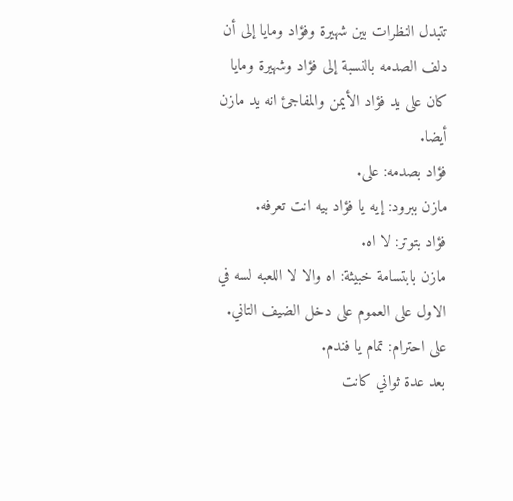تتبدل النظرات بين شهيرة وفؤاد ومايا إلى أن دلف الصدمه بالنسبة إلى فؤاد وشهيرة ومايا كان على يد فؤاد الأيمن والمفاجئ انه يد مازن أيضا.
فؤاد بصدمه: على.
مازن ببرود: إيه يا فؤاد بيه انت تعرفه.
فؤاد بتوتر: لا اه.
مازن بابتسامة خبيثة: اه والا لا اللعبه لسه في الاول على العموم على دخل الضيف التاني.
على احترام: تمام يا فندم.
بعد عدة ثواني كانت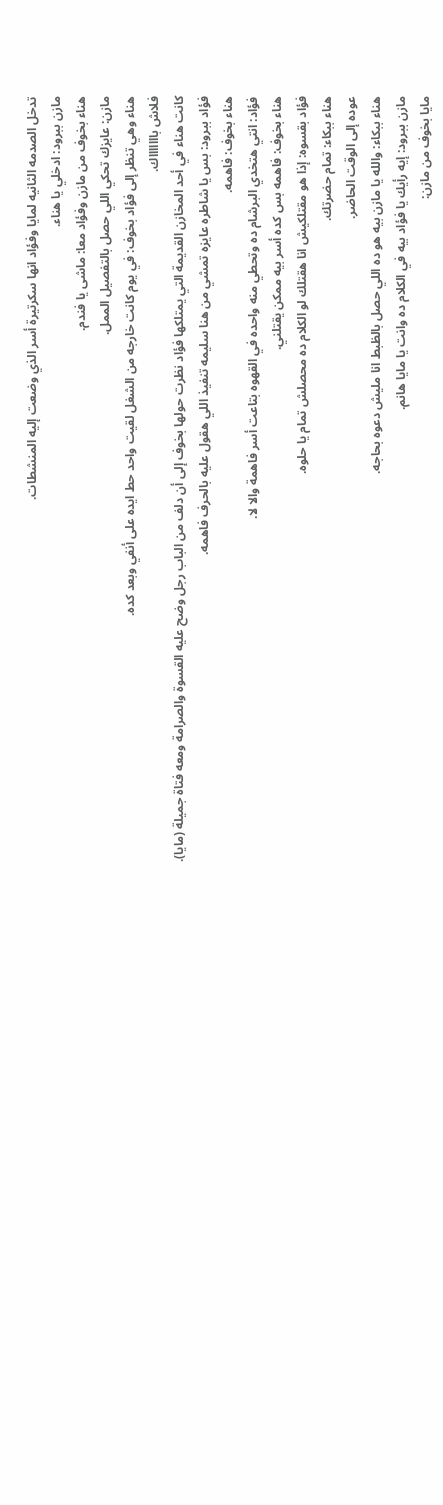تدخل الصدمه الثانيه لمايا وفؤاد انها سكرتيرة أسر الذي وضعت إليه المنشطات.
مازن ببرود: ادخلي يا هناء.
هناء بخوف من مازن وفؤاد معا: ماشى يا فندم.
مازن: عايزك تحكي اللي حصل بالتفصيل الممل.
هناء وهي تنظر إلى فؤاد بخوف: في يوم كانت خارجه من الشغل لقيت واحد حط ايده على أنفي وبعد كده.
فلاش باااااااك.
كانت هناء في أحد المخازن القديمة التي يمتلكها فؤاد نظرت حولها بخوف إلى أن دلف من الباب رجل وضح عليه القسوة والصرامة ومعه فتاة جميلة (مايا).
فؤاد ببرود: بس يا شاطره عايزه تمشي من هنا سليمه تنفيذ اللي هقول عليه بالحرف فاهمه.
هناء بخوف: فاهمه.
فؤاد: انتي هتخدي البرشام ده وتحطي منه واحده في القهوه بتاعت أسر فاهمة والا لا.
هناء بخوف: فاهمه بس كده أسر بيه ممكن يقتلني.
فؤاد بقسوه: إذا هو مقتلكيش انا هقتلك لو الكلام ده محصلش تمام يا حلوه.
هناء ببكاء: تمام حضرتك.
عوده إلى الوقت الحاضر.
هناء ببكاء: والله يا مازن بيه هو ده اللي حصل بالظبط انا مليش دعوه بحاجه.
مازن ببرود: إيه رأيك يا فؤاد بيه في الكلام ده وانت يا مايا هانم.
مايا بخوف من مازن: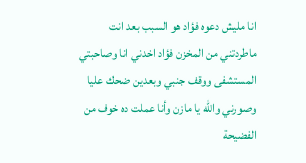انا مليش دعوه فؤاد هو السبب بعد انت ماطردتني من المخزن فؤاد اخدني انا وصاحبتي المستشفى ووقف جنبي وبعدين ضحك عليا وصورني والله يا مازن وأنا عملت ده خوف من الفضيحة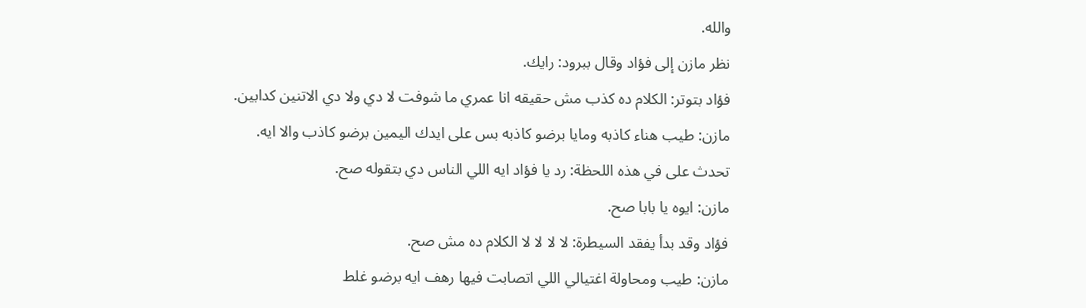والله.
نظر مازن إلى فؤاد وقال ببرود: رايك.
فؤاد بتوتر: الكلام ده كذب مش حقيقه انا عمري ما شوفت لا دي ولا دي الاتنين كدابين.
مازن: طيب هناء كاذبه ومايا برضو كاذبه بس على ايدك اليمين برضو كاذب والا ايه.
تحدث على في هذه اللحظة: رد يا فؤاد ايه اللي الناس دي بتقوله صح.
مازن: ايوه يا بابا صح.
فؤاد وقد بدأ يفقد السيطرة: لا لا لا لا الكلام ده مش صح.
مازن: طيب ومحاولة اغتيالي اللي اتصابت فيها رهف ايه برضو غلط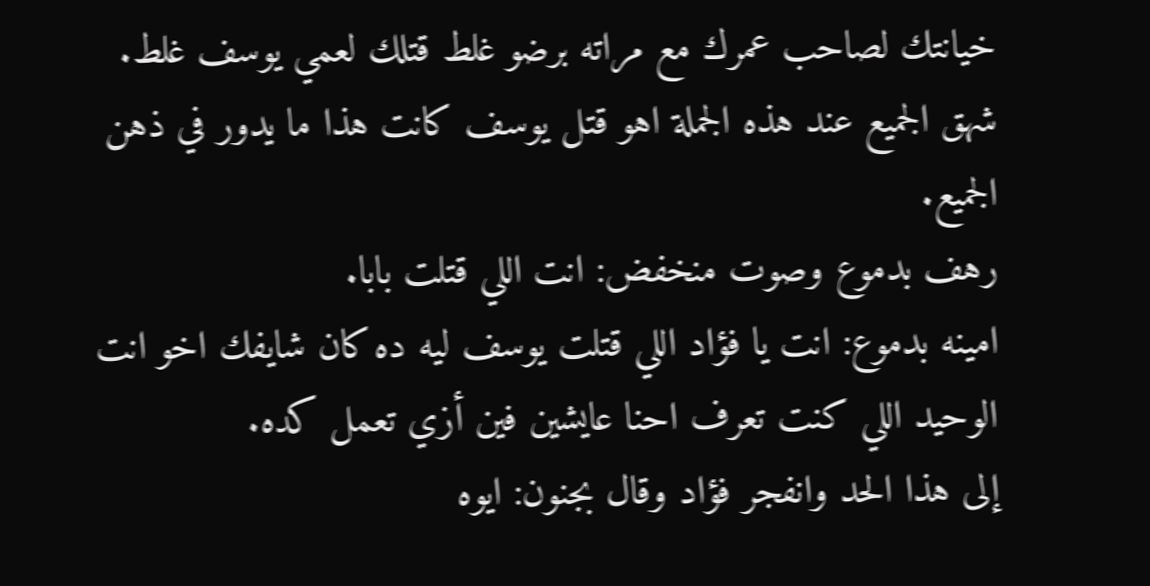خيانتك لصاحب عمرك مع مراته برضو غلط قتلك لعمي يوسف غلط.
شهق الجميع عند هذه الجملة اهو قتل يوسف كانت هذا ما يدور في ذهن الجميع.
رهف بدموع وصوت منخفض: انت اللي قتلت بابا.
امينه بدموع: انت يا فؤاد اللي قتلت يوسف ليه ده كان شايفك اخو انت الوحيد اللي كنت تعرف احنا عايشين فين أزي تعمل كده.
إلى هذا الحد وانفجر فؤاد وقال بجنون: ايوه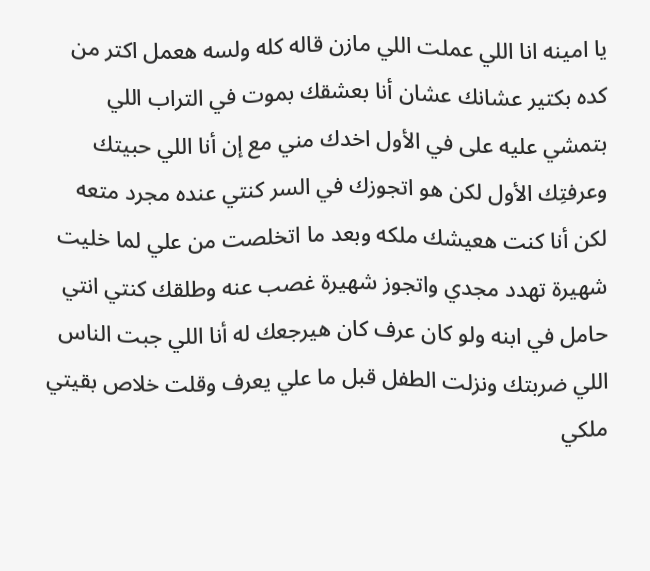يا امينه انا اللي عملت اللي مازن قاله كله ولسه هعمل اكتر من كده بكتير عشانك عشان أنا بعشقك بموت في التراب اللي بتمشي عليه على في الأول اخدك مني مع إن أنا اللي حبيتك وعرفتِك الأول لكن هو اتجوزك في السر كنتي عنده مجرد متعه لكن أنا كنت هعيشك ملكه وبعد ما اتخلصت من علي لما خليت شهيرة تهدد مجدي واتجوز شهيرة غصب عنه وطلقك كنتي انتي حامل في ابنه ولو كان عرف كان هيرجعك له أنا اللي جبت الناس اللي ضربتك ونزلت الطفل قبل ما علي يعرف وقلت خلاص بقيتي ملكي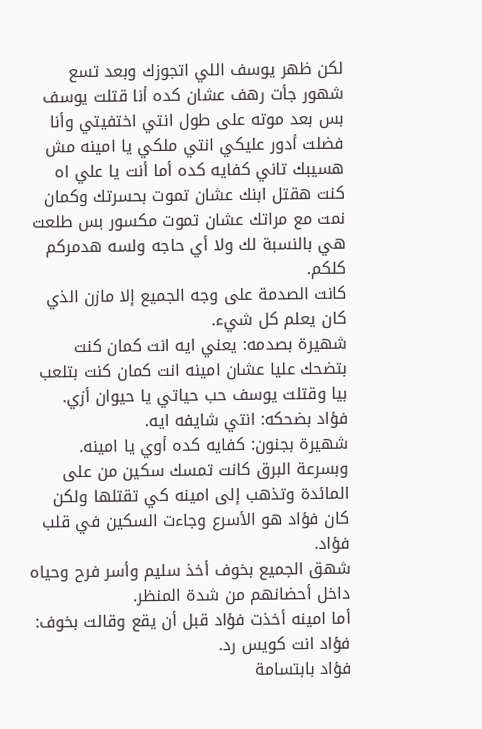لكن ظهر يوسف اللي اتجوزك وبعد تسع شهور جأت رهف عشان كده أنا قتلت يوسف بس بعد موته على طول انتي اختفيتي وأنا فضلت أدور عليكي انتي ملكي يا امينه مش هسيبك تاني كفايه كده أما أنت يا علي اه كنت هقتل ابنك عشان تموت بحسرتك وكمان نمت مع مراتك عشان تموت مكسور بس طلعت هي بالنسبة لك ولا أي حاجه ولسه هدمركم كلكم.
كانت الصدمة على وجه الجميع إلا مازن الذي كان يعلم كل شيء.
شهيرة بصدمه: يعني ايه انت كمان كنت بتضحك عليا عشان امينه انت كمان كنت بتلعب بيا وقتلت يوسف حب حياتي يا حيوان أزي.
فؤاد بضحكه: انتي شايفه ايه.
شهيرة بجنون: كفايه كده أوي يا امينه.
وبسرعة البرق كانت تمسك سكين من على المائدة وتذهب إلى امينه كي تقتلها ولكن كان فؤاد هو الأسرع وجاءت السكين في قلب فؤاد.
شهق الجميع بخوف أخذ سليم وأسر فرح وحياه داخل أحضانهم من شدة المنظر.
أما امينه أخذت فؤاد قبل أن يقع وقالت بخوف: فؤاد انت كويس رد.
فؤاد بابتسامة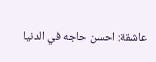عاشقة: احسن حاجه في الدنيا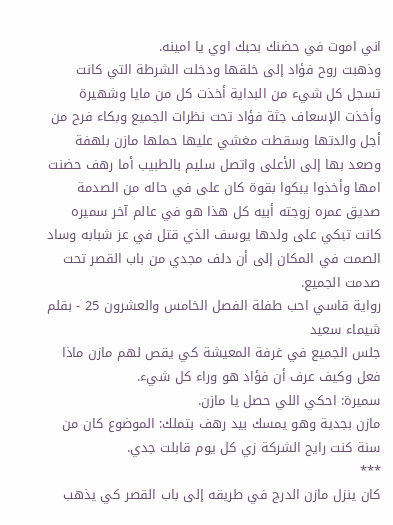اني اموت في حضنك بحبك اوي يا امينه.
وذهبت روح فؤاد إلى خلقها ودخلت الشرطة التي كانت تسجل كل شيء من البداية أخذت كل من مايا وشهيرة وأخذت الإسعاف جثة فؤاد تحت نظرات الجميع وبكاء فرح من أجل والدتها وسقطت مغشي عليها حملها مازن بلهفة وصعد بها إلى الأعلى واتصل سليم بالطبيب أما رهف حضنت امها وأخذوا يبكوا بقوة كان على في حاله من الصدمة صديق عمره زوجته أبيه كل هذا هو في عالم آخر سميره كانت تبكي على ولدها يوسف الذي قتل في عز شبابه وساد الصمت في المكان إلى أن دلف مجدي من باب القصر تحت صدمت الجميع.
رواية قاسي احب طفلة الفصل الخامس والعشرون 25 - بقلم شيماء سعيد
جلس الجميع في غرفة المعيشة كي يقص لهم مازن ماذا فعل وكيف عرف أن فؤاد هو وراء كل شيء.
سميرة: احكي اللي حصل يا مازن.
مازن بجدية وهو يمسك بيد رهف بتملك: الموضوع كان من سنة كنت رايح الشركة زي كل يوم قابلت جدي.
***
كان ينزل مازن الدرج في طريقه إلى باب القصر كي يذهب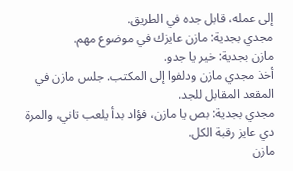إلى عمله، قابل جده في الطريق.
مجدي بجدية: مازن عايزك في موضوع مهم.
مازن بجدية: خير يا جدو.
أخذ مجدي مازن ودلفوا إلى المكتب. جلس مازن في المقعد المقابل للجد.
مجدي بجدية: بص يا مازن، فؤاد بدأ يلعب تاني، والمرة دي عايز رقبة الكل.
مازن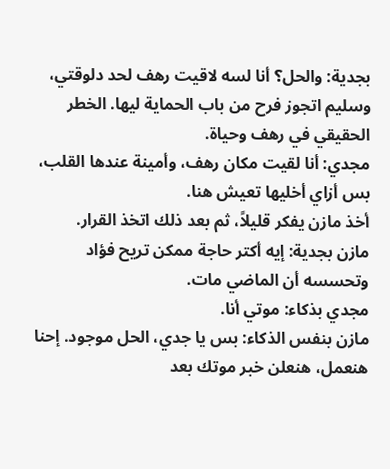بجدية: والحل؟ أنا لسه لاقيت رهف لحد دلوقتي، وسليم اتجوز فرح من باب الحماية ليها. الخطر الحقيقي في رهف وحياة.
مجدي: أنا لقيت مكان رهف، وأمينة عندها القلب، بس أزاي أخليها تعيش هنا.
أخذ مازن يفكر قليلاً، ثم بعد ذلك اتخذ القرار.
مازن بجدية: إيه أكتر حاجة ممكن تريح فؤاد وتحسسه أن الماضي مات.
مجدي بذكاء: موتي أنا.
مازن بنفس الذكاء: بس يا جدي، الحل موجود. إحنا هنعمل، هنعلن خبر موتك بعد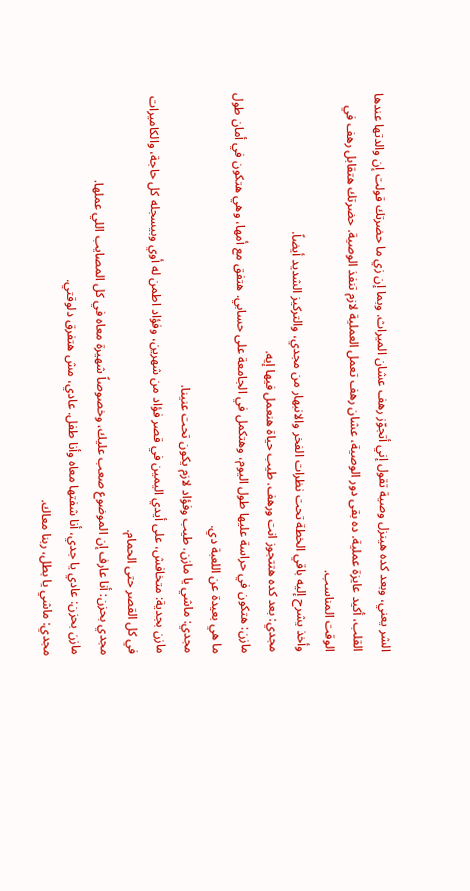الشر يعني، وبعد كده هينزل وصية تقول إني أتجوّز رهف عشان الميراث. وبما إن زي ما حضرتك قولت إن والدتها عندها القلب، أكيد عايزة عملية. ده بقى دور الوصية، عشان رهف تعمل العملية لازم تنفذ الوصية. حضرتك هتقابل رهف في الوقت المناسب.
وأخذ يشرح إليه باقي الخطة تحت نظرات الفخر والانبهار من مجدي، والتركيز الشديد أيضاً.
مجدي: بعد كده هتتجوز انت ورهف. طيب حياة هنعمل فيها إيه.
مازن: هتكون في حراسة عليها طول اليوم، وهتكمل في الجامعة على حسابي. هتفق مع أمها، وهي هتكون في أمان طول ما هي بعيدة عن اللعبة دي.
مجدي: ماشي يا مازن. طيب وفؤاد لازم يكون تحت عنينا.
مازن بجدية: متخافش، على أيدي اليمين في قصر فؤاد من شهرين، وفؤاد اطمن له أوي وبيسجله كل حاجة، والكاميرات في كل القصر حتى الحمام.
مجدي بحزن: أنا عارف إن الموضوع صعب عليك، وخصوصاً شهيرة معاه في كل المصايب اللي عملها.
مازن بحزن: عادي يا جدي، أنا شفتها معاه وأنا طفل. عادي، مش هتفرق دلوقتي.
مجدي: ماشي يا بطل، ربنا معاك.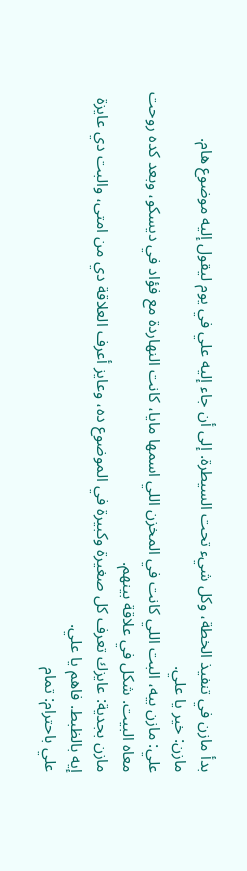بدأ مازن في تنفيذ الخطة، وكل شيء تحت السيطرة. إلى أن جاء إليه علي في يوم ليقول إليه موضوع هام.
مازن: خير يا علي.
علي: مازن بيه، البت اللي كانت في المخزن اللي اسمها مايا، كانت النهاردة مع فؤاد في ديسكو، وبعد كده روحت معاه البيت. شكل في علاقة بينهم.
مازن بجدية: عايزك تعرف كل صغيرة وكبيرة في الموضوع ده، وعايز أعرف العلاقة دي من امتى، والبت دي عايزة إيه بالظبط. فاهم يا علي.
علي باحترام: تمام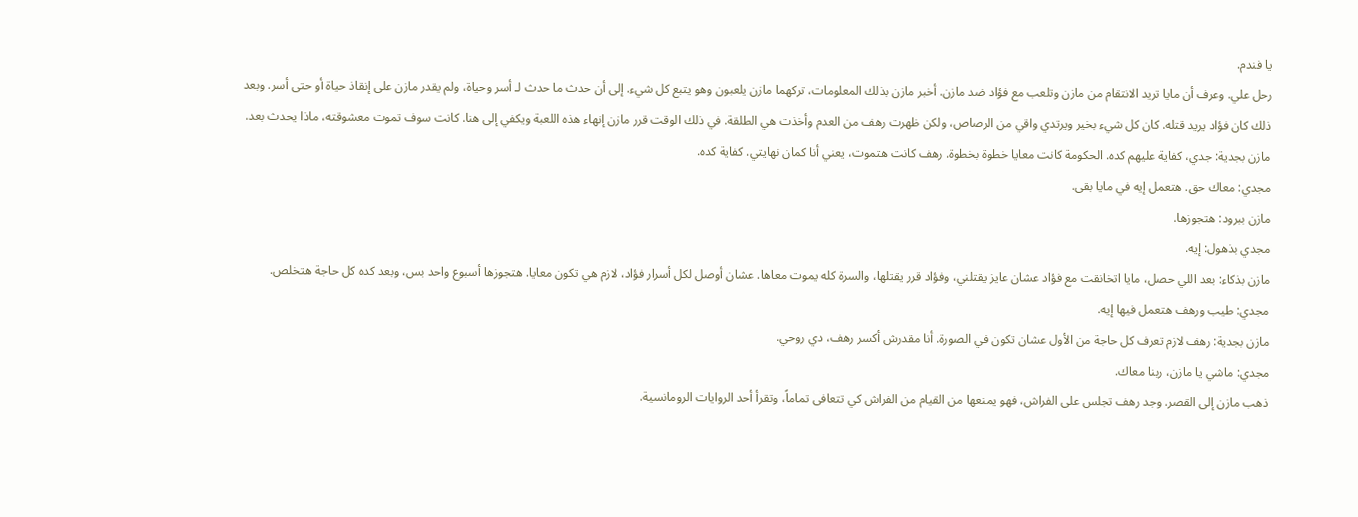يا فندم.
رحل علي. وعرف أن مايا تريد الانتقام من مازن وتلعب مع فؤاد ضد مازن. أخبر مازن بذلك المعلومات، تركهما مازن يلعبون وهو يتبع كل شيء. إلى أن حدث ما حدث لـ أسر وحياة، ولم يقدر مازن على إنقاذ حياة أو حتى أسر. وبعد ذلك كان فؤاد يريد قتله. كان كل شيء بخير ويرتدي واقي من الرصاص، ولكن ظهرت رهف من العدم وأخذت هي الطلقة. في ذلك الوقت قرر مازن إنهاء هذه اللعبة ويكفي إلى هنا. كانت سوف تموت معشوقته، ماذا يحدث بعد.
مازن بجدية: جدي، كفاية عليهم كده. الحكومة كانت معايا خطوة بخطوة. رهف كانت هتموت، يعني أنا كمان نهايتي. كفاية كده.
مجدي: معاك حق. هتعمل إيه في مايا بقى.
مازن ببرود: هتجوزها.
مجدي بذهول: إيه.
مازن بذكاء: بعد اللي حصل، مايا اتخانقت مع فؤاد عشان عايز يقتلني، وفؤاد قرر يقتلها، والسرة كله يموت معاها. عشان أوصل لكل أسرار فؤاد، لازم هي تكون معايا. هتجوزها أسبوع واحد بس، وبعد كده كل حاجة هتخلص.
مجدي: طيب ورهف هتعمل فيها إيه.
مازن بجدية: رهف لازم تعرف كل حاجة من الأول عشان تكون في الصورة. أنا مقدرش أكسر رهف، دي روحي.
مجدي: ماشي يا مازن، ربنا معاك.
ذهب مازن إلى القصر. وجد رهف تجلس على الفراش، فهو يمنعها من القيام من الفراش كي تتعافى تماماً، وتقرأ أحد الروايات الرومانسية.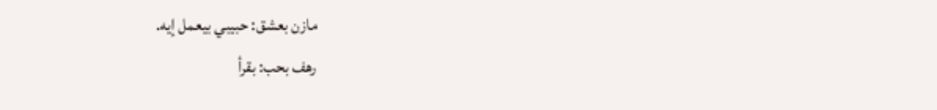مازن بعشق: حبيبي بيعمل إيه.
رهف بحب: بقرأ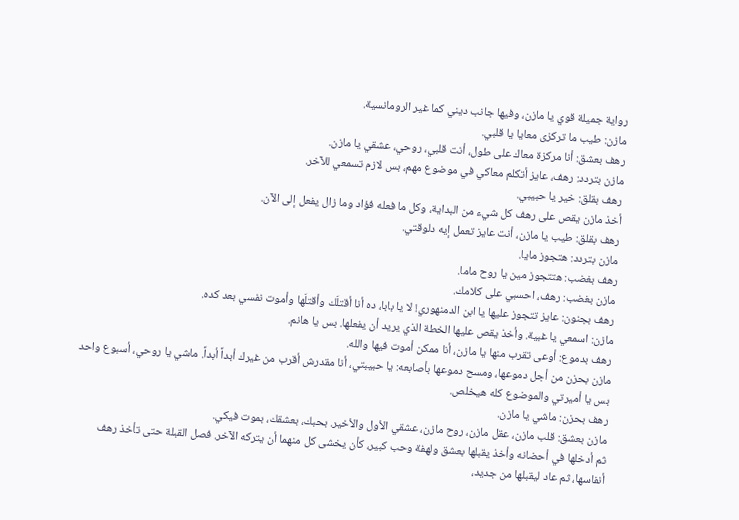رواية جميلة قوي يا مازن، وفيها جانب ديني كما غير الرومانسية.
مازن: طيب ما تركزى معايا يا قلبي.
رهف بعشق: أنا مركزة معاك على طول، أنت قلبي، روحي، عشقي يا مازن.
مازن بتردد: رهف، عايز أتكلم معاكي في موضوع مهم، بس لازم تسمعي للآخر.
رهف بقلق: خير يا حبيبي.
أخذ مازن يقص على رهف كل شيء من البداية، وكل ما فعله فؤاد وما زال يفعل إلى الآن.
رهف بقلق: طيب يا مازن، أنت عايز تعمل إيه دلوقتي.
مازن بتردد: هتجوز مايا.
رهف بغضب: هتتجوز مين يا روح ماما.
مازن بغضب: رهف، احسبي على كلامك.
رهف بجنون: عايز تتجوز عليها يا ابن الدمنهوري! لا يا بابا، ده أنا أقتلَك وأقتلَها وأموت نفسي بعد كده.
مازن: اسمعي يا غبية. وأخذ يقص عليها الخطة الذي يريد أن يفعلها. بس يا هانم.
رهف بدموع: أوعى تقرب منها يا مازن، أنا ممكن أموت فيها والله.
مازن بحزن من أجل دموعها، ومسح دموعها بأصابعه: يا حبيبتي، أنا مقدرش أقرب من غيرك أبداً أبداً. ماشي يا روحي، أسبوع واحد بس يا أميرتي والموضوع كله هيخلص.
رهف بحزن: ماشي يا مازن.
مازن بعشق: قلب مازن، عقل مازن، روح مازن، عشقي الأول والأخير. بحبك، بعشقك، بموت فيكي.
ثم أدخلها في أحضانه وأخذ يقبلها بعشق ولهفة وحب كبير، كأن يخشى كل منهما أن يتركه الآخر. فصل القبلة حتى تأخذ رهف أنفاسها، ثم عاد ليقبلها من جديد،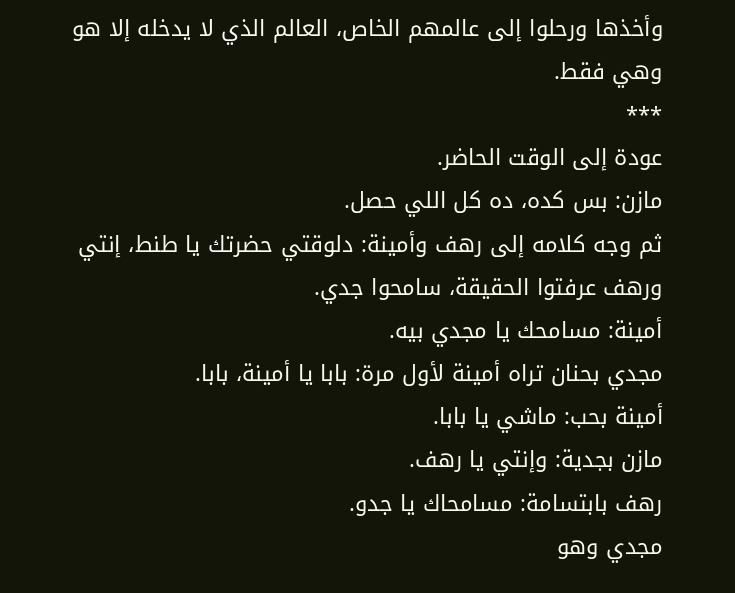وأخذها ورحلوا إلى عالمهم الخاص، العالم الذي لا يدخله إلا هو وهي فقط.
***
عودة إلى الوقت الحاضر.
مازن: بس كده، ده كل اللي حصل.
ثم وجه كلامه إلى رهف وأمينة: دلوقتي حضرتك يا طنط، إنتي ورهف عرفتوا الحقيقة، سامحوا جدي.
أمينة: مسامحك يا مجدي بيه.
مجدي بحنان تراه أمينة لأول مرة: بابا يا أمينة، بابا.
أمينة بحب: ماشي يا بابا.
مازن بجدية: وإنتي يا رهف.
رهف بابتسامة: مسامحاك يا جدو.
مجدي وهو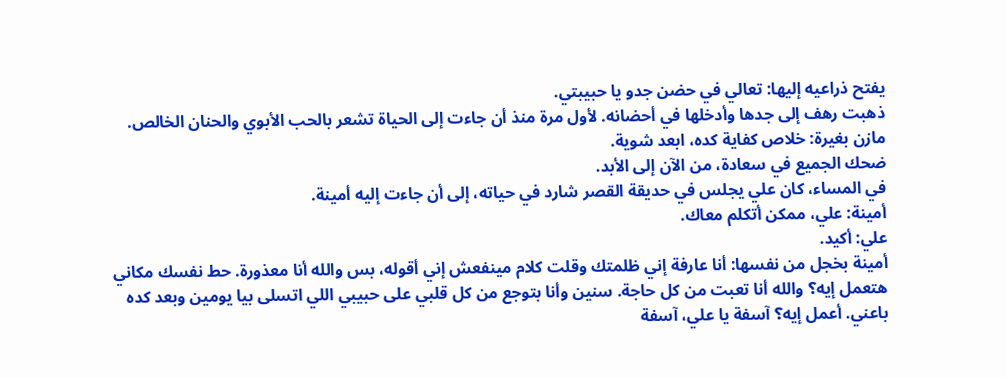يفتح ذراعيه إليها: تعالي في حضن جدو يا حبيبتي.
ذهبت رهف إلى جدها وأدخلها في أحضانه. لأول مرة منذ أن جاءت إلى الحياة تشعر بالحب الأبوي والحنان الخالص.
مازن بغيرة: خلاص كفاية كده، ابعد شوية.
ضحك الجميع في سعادة، من الآن إلى الأبد.
في المساء، كان علي يجلس في حديقة القصر شارد في حياته، إلى أن جاءت إليه أمينة.
أمينة: علي، ممكن أتكلم معاك.
علي: أكيد.
أمينة بخجل من نفسها: أنا عارفة إني ظلمتك وقلت كلام مينفعش إني أقوله، بس والله أنا معذورة. حط نفسك مكاني هتعمل إيه؟ والله أنا تعبت من كل حاجة. سنين وأنا بتوجع من كل قلبي على حبيبي اللي اتسلى بيا يومين وبعد كده باعني. أعمل إيه؟ آسفة يا علي، آسفة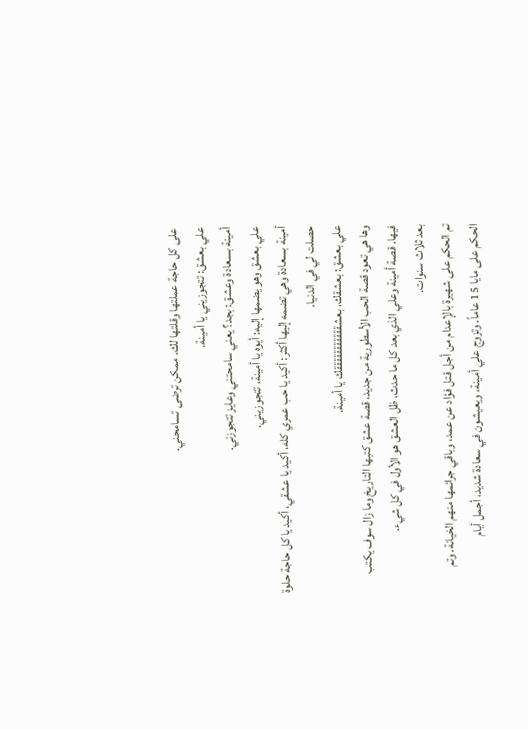على كل حاجة عملتها وقلتها لك. ممكن ترضى تسامحني.
علي بعشق: تتجوزيني يا أمينة.
أمينة بسعادة وعشق: بجد؟ يعني سامحتني وعايز تتجوزني.
علي بعشق وهو يضمها إليه: أيوه يا أمينة، تتجوزيني.
أمينة بسعادة وهي تضمه إليها أكثر: أكيد يا حب عمري كله، أكيد يا عشقي، أكيد يا كل حاجة حلوة حصلت لي في الدنيا.
علي بعشق: بعشقك، بعشقققققققققققك يا أمينة.
وها هي تعود قصة الحب الأسطورية من جديد، قصة عشق كتبها التاريخ وما زال سوف يكتب فيها. قصة أمينة وعلي الذي بعد كل ما حدث، ظل العشق هو الأول في كل شيء.
بعد ثلاث سنوات.
تم الحكم على شهيرة بالإعدام من أجل قتل فؤاد عن عمد، وباقي جرائمها منهم الخيانة. وتم الحكم على مايا 15 عاماً. وتزوج علي أمينة، ويعيشون في سعادة شديد، أجمل أيام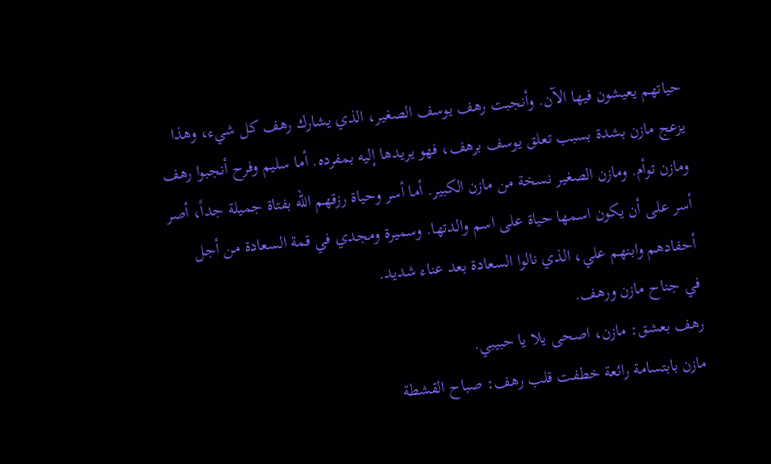حياتهم يعيشون فيها الآن. وأنجبت رهف يوسف الصغير، الذي يشارك رهف كل شيء، وهذا يزعج مازن بشدة بسبب تعلق يوسف برهف، فهو يريدها إليه بمفرده. أما سليم وفرح أنجبوا رهف ومازن توأم. ومازن الصغير نسخة من مازن الكبير. أما أسر وحياة رزقهم الله بفتاة جميلة جداً، أصر أسر على أن يكون اسمها حياة على اسم والدتها. وسميرة ومجدي في قمة السعادة من أجل أحفادهم وابنهم علي، الذي نالوا السعادة بعد عناء شديد.
في جناح مازن ورهف.
رهف بعشق: مازن، اصحى يلا يا حبيبي.
مازن بابتسامة رائعة خطفت قلب رهف: صباح القشطة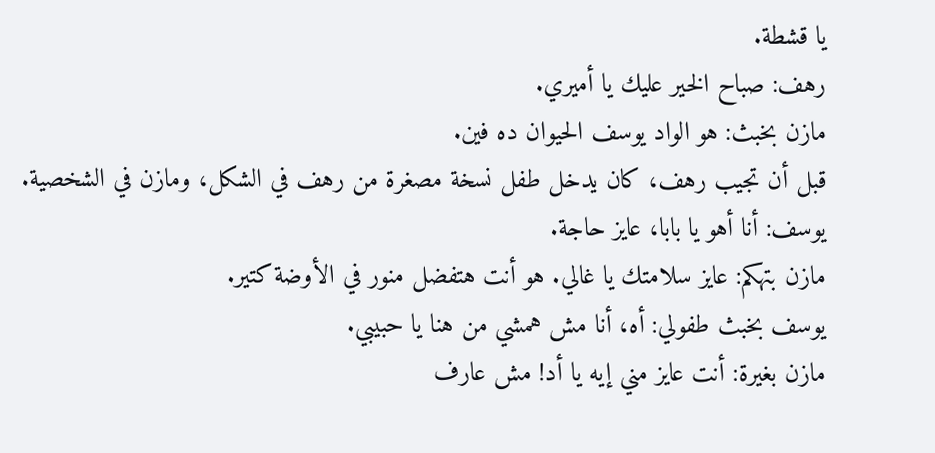يا قشطة.
رهف: صباح الخير عليك يا أميري.
مازن بخبث: هو الواد يوسف الحيوان ده فين.
قبل أن تجيب رهف، كان يدخل طفل نسخة مصغرة من رهف في الشكل، ومازن في الشخصية.
يوسف: أنا أهو يا بابا، عايز حاجة.
مازن بتهكم: عايز سلامتك يا غالي. هو أنت هتفضل منور في الأوضة كتير.
يوسف بخبث طفولي: أه، أنا مش همشي من هنا يا حبيبي.
مازن بغيرة: أنت عايز مني إيه يا أد! مش عارف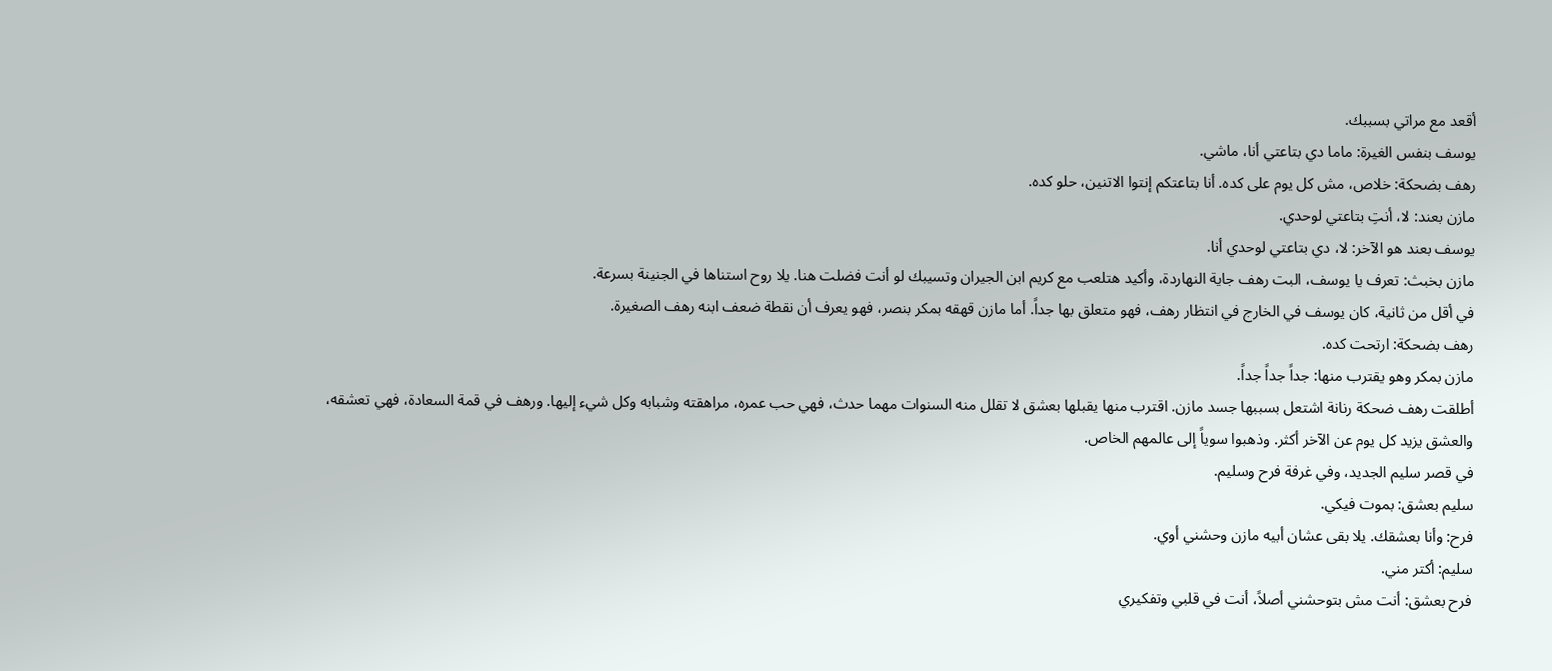أقعد مع مراتي بسببك.
يوسف بنفس الغيرة: ماما دي بتاعتي أنا، ماشي.
رهف بضحكة: خلاص، مش كل يوم على كده. أنا بتاعتكم إنتوا الاتنين، حلو كده.
مازن بعند: لا، أنتِ بتاعتي لوحدي.
يوسف بعند هو الآخر: لا، دي بتاعتي لوحدي أنا.
مازن بخبث: تعرف يا يوسف، البت رهف جاية النهاردة، وأكيد هتلعب مع كريم ابن الجيران وتسيبك لو أنت فضلت هنا. يلا روح استناها في الجنينة بسرعة.
في أقل من ثانية، كان يوسف في الخارج في انتظار رهف، فهو متعلق بها جداً. أما مازن قهقه بمكر بنصر، فهو يعرف أن نقطة ضعف ابنه رهف الصغيرة.
رهف بضحكة: ارتحت كده.
مازن بمكر وهو يقترب منها: جداً جداً جداً.
أطلقت رهف ضحكة رنانة اشتعل بسببها جسد مازن. اقترب منها يقبلها بعشق لا تقلل منه السنوات مهما حدث، فهي حب عمره، مراهقته وشبابه وكل شيء إليها. ورهف في قمة السعادة، فهي تعشقه، والعشق يزيد كل يوم عن الآخر أكثر. وذهبوا سوياً إلى عالمهم الخاص.
في قصر سليم الجديد، وفي غرفة فرح وسليم.
سليم بعشق: بموت فيكي.
فرح: وأنا بعشقك. يلا بقى عشان أبيه مازن وحشني أوي.
سليم: أكتر مني.
فرح بعشق: أنت مش بتوحشني أصلاً، أنت في قلبي وتفكيري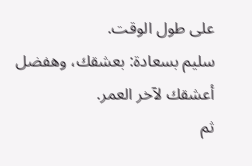على طول الوقت.
سليم بسعادة: بعشقك، وهفضل أعشقك لآخر العمر.
ثم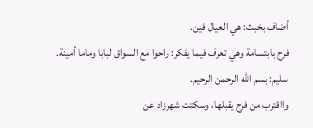أضاف بخبث: هي العيال فين.
فرح بابتسامة وهي تعرف فيما يفكر: راحوا مع السواق لبابا وماما أمينة.
سليم: بسم الله الرحمن الرحيم.
وااقترب من فرح يقبلها، وسكتت شهرزاد عن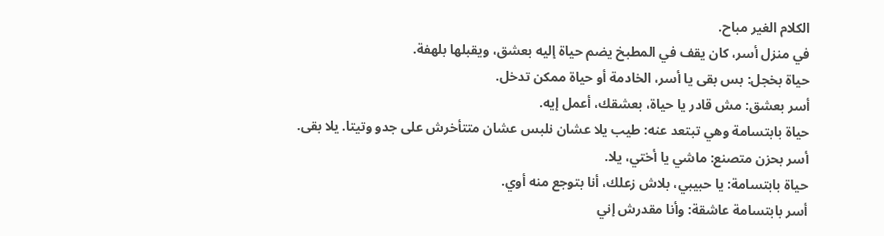الكلام الغير مباح.
في منزل أسر، كان يقف في المطبخ يضم حياة إليه بعشق، ويقبلها بلهفة.
حياة بخجل: بس بقى يا أسر، الخادمة أو حياة ممكن تدخل.
أسر بعشق: مش قادر يا حياة، بعشقك، أعمل إيه.
حياة بابتسامة وهي تبتعد عنه: طيب يلا عشان نلبس عشان متتأخرش على جدو وتيتا. يلا بقى.
أسر بحزن متصنع: ماشي يا أختي، يلا.
حياة بابتسامة: يا حبيبي، بلاش زعلك، أنا بتوجع منه أوي.
أسر بابتسامة عاشقة: وأنا مقدرش إني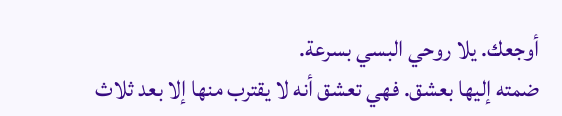أوجعك. يلا روحي البسي بسرعة.
ضمته إليها بعشق. فهي تعشق أنه لا يقترب منها إلا بعد ثلاث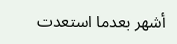أشهر بعدما استعدت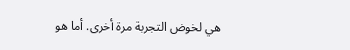هي لخوض التجربة مرة أخرى. أما هو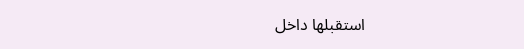استقبلها داخل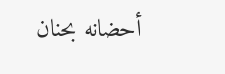أحضانه بحنان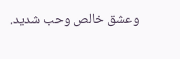وعشق خالص وحب شديد.